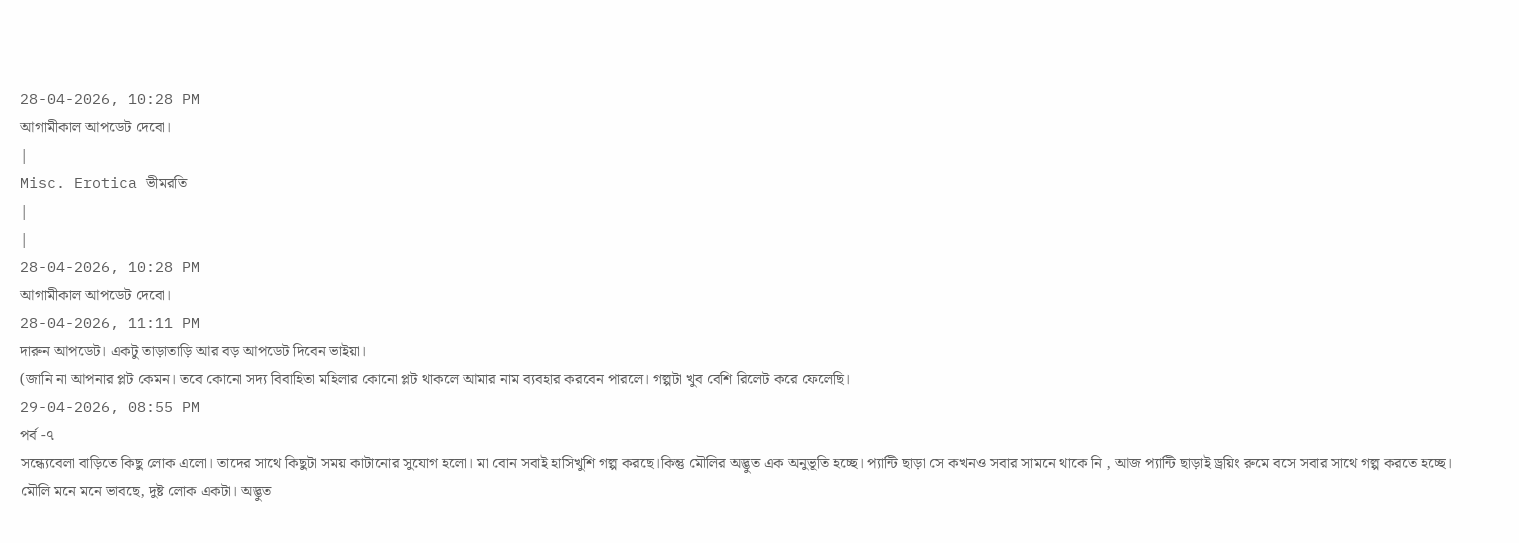28-04-2026, 10:28 PM
আগামীকাল আপডেট দেবো।
|
Misc. Erotica ভীমরতি
|
|
28-04-2026, 10:28 PM
আগামীকাল আপডেট দেবো।
28-04-2026, 11:11 PM
দারুন আপডেট। একটু তাড়াতাড়ি আর বড় আপডেট দিবেন ভাইয়া।
(জানি না আপনার প্লট কেমন। তবে কোনো সদ্য বিবাহিতা মহিলার কোনো প্লট থাকলে আমার নাম ব্যবহার করবেন পারলে। গল্পটা খুব বেশি রিলেট করে ফেলেছি।
29-04-2026, 08:55 PM
পর্ব -৭
সন্ধ্যেবেলা বাড়িতে কিছু লোক এলো। তাদের সাথে কিছুটা সময় কাটানোর সুযোগ হলো। মা বোন সবাই হাসিখুশি গল্প করছে।কিন্তু মৌলির অদ্ভুত এক অনুভূতি হচ্ছে। প্যান্টি ছাড়া সে কখনও সবার সামনে থাকে নি , আজ প্যান্টি ছাড়াই ড্রয়িং রুমে বসে সবার সাথে গল্প করতে হচ্ছে। মৌলি মনে মনে ভাবছে, দুষ্ট লোক একটা। অদ্ভুত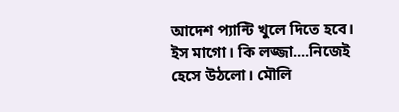আদেশ প্যান্টি খুলে দিতে হবে। ইস মাগো। কি লজ্জা....নিজেই হেসে উঠলো। মৌলি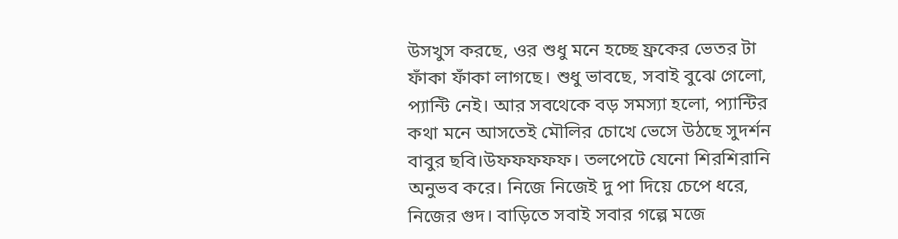উসখুস করছে, ওর শুধু মনে হচ্ছে ফ্রকের ভেতর টা ফাঁকা ফাঁকা লাগছে। শুধু ভাবছে, সবাই বুঝে গেলো, প্যান্টি নেই। আর সবথেকে বড় সমস্যা হলো, প্যান্টির কথা মনে আসতেই মৌলির চোখে ভেসে উঠছে সুদর্শন বাবুর ছবি।উফফফফফ। তলপেটে যেনো শিরশিরানি অনুভব করে। নিজে নিজেই দু পা দিয়ে চেপে ধরে, নিজের গুদ। বাড়িতে সবাই সবার গল্পে মজে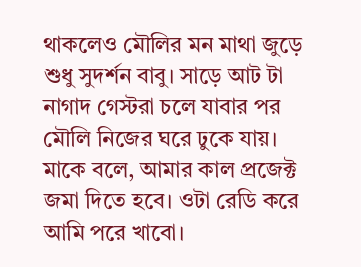থাকলেও মৌলির মন মাথা জুড়ে শুধু সুদর্শন বাবু। সাড়ে আট টা নাগাদ গেস্টরা চলে যাবার পর মৌলি নিজের ঘরে ঢুকে যায়। মাকে বলে, আমার কাল প্রজেক্ট জমা দিতে হবে। ওটা রেডি করে আমি পরে খাবো।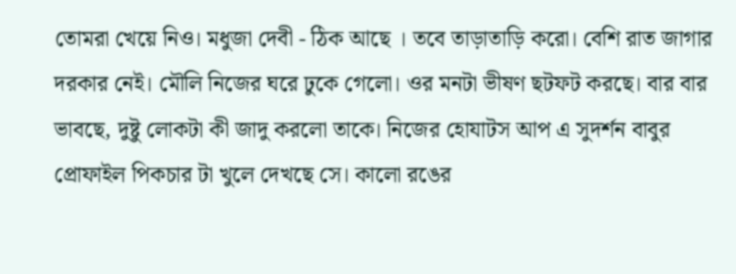তোমরা খেয়ে নিও। মধুজা দেবী - ঠিক আছে । তবে তাড়াতাড়ি করো। বেশি রাত জাগার দরকার নেই। মৌলি নিজের ঘরে ঢুকে গেলো। ওর মনটা ভীষণ ছটফট করছে। বার বার ভাবছে, দুষ্টু লোকটা কী জাদু করলো তাকে। নিজের হোযাটস আপ এ সুদর্শন বাবুর প্রোফাইল পিকচার টা খুলে দেখছে সে। কালো রঙের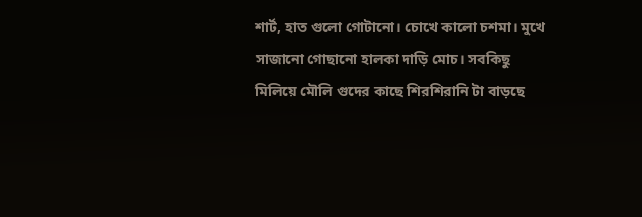শার্ট, হাত গুলো গোটানো। চোখে কালো চশমা। মুখে সাজানো গোছানো হালকা দাড়ি মোচ। সবকিছু মিলিয়ে মৌলি গুদের কাছে শিরশিরানি টা বাড়ছে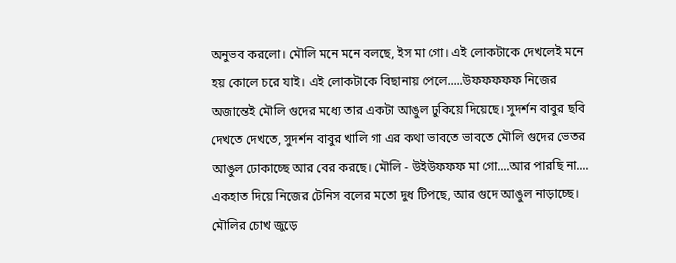অনুভব করলো। মৌলি মনে মনে বলছে, ইস মা গো। এই লোকটাকে দেখলেই মনে হয় কোলে চরে যাই। এই লোকটাকে বিছানায় পেলে.....উফফফফফ নিজের অজান্তেই মৌলি গুদের মধ্যে তার একটা আঙুল ঢুকিয়ে দিয়েছে। সুদর্শন বাবুর ছবি দেখতে দেখতে, সুদর্শন বাবুর খালি গা এর কথা ভাবতে ভাবতে মৌলি গুদের ভেতর আঙুল ঢোকাচ্ছে আর বের করছে। মৌলি - উইউফফফ মা গো....আর পারছি না.... একহাত দিয়ে নিজের টেনিস বলের মতো দুধ টিপছে, আর গুদে আঙুল নাড়াচ্ছে। মৌলির চোখ জুড়ে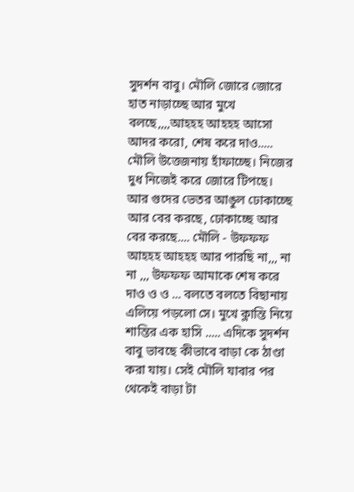সুদর্শন বাবু। মৌলি জোরে জোরে হাত নাড়াচ্ছে আর মুখে বলছে,,,,আহহহ আহহহ আসো আদর করো, শেষ করে দাও..... মৌলি উত্তেজনায় হাঁফাচ্ছে। নিজের দুধ নিজেই করে জোরে টিপছে। আর গুদের ভেতর আঙুল ঢোকাচ্ছে আর বের করছে, ঢোকাচ্ছে আর বের করছে.... মৌলি - উফফফ আহহহ আহহহ আর পারছি না,,, না না ,,, উফফফ আমাকে শেষ করে দাও ও ও ... বলতে বলতে বিছানায় এলিয়ে পড়লো সে। মুখে ক্লান্তি নিয়ে শান্তির এক হাসি ..... এদিকে সুদর্শন বাবু ভাবছে কীভাবে বাড়া কে ঠাণ্ডা করা যায়। সেই মৌলি যাবার পর থেকেই বাড়া টা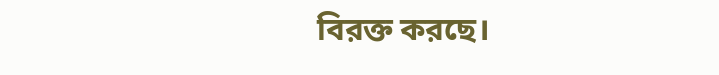বিরক্ত করছে।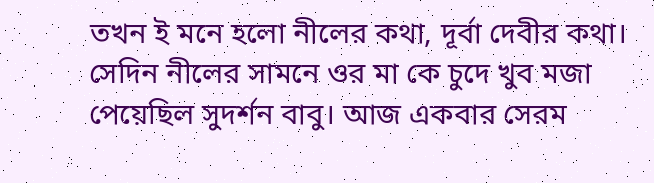তখন ই মনে হলো নীলের কথা, দূর্বা দেবীর কথা। সেদিন নীলের সামনে ওর মা কে চুদে খুব মজা পেয়েছিল সুদর্শন বাবু। আজ একবার সেরম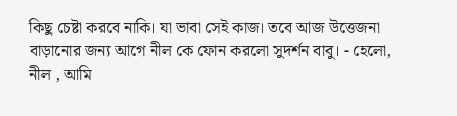কিছু চেষ্টা করবে নাকি। যা ভাবা সেই কাজ। তবে আজ উত্তেজনা বাড়ানোর জন্য আগে নীল কে ফোন করলো সুদর্শন বাবু। - হেলো, নীল , আমি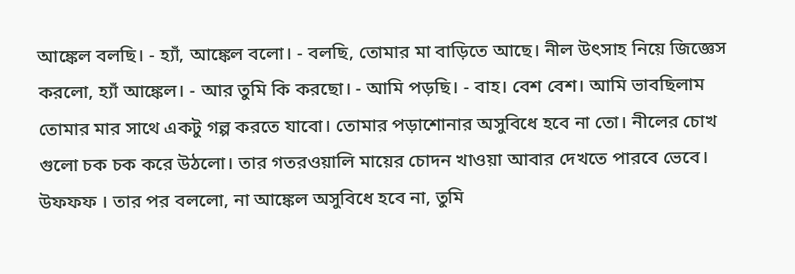আঙ্কেল বলছি। - হ্যাঁ, আঙ্কেল বলো। - বলছি, তোমার মা বাড়িতে আছে। নীল উৎসাহ নিয়ে জিজ্ঞেস করলো, হ্যাঁ আঙ্কেল। - আর তুমি কি করছো। - আমি পড়ছি। - বাহ। বেশ বেশ। আমি ভাবছিলাম তোমার মার সাথে একটু গল্প করতে যাবো। তোমার পড়াশোনার অসুবিধে হবে না তো। নীলের চোখ গুলো চক চক করে উঠলো। তার গতরওয়ালি মায়ের চোদন খাওয়া আবার দেখতে পারবে ভেবে। উফফফ । তার পর বললো, না আঙ্কেল অসুবিধে হবে না, তুমি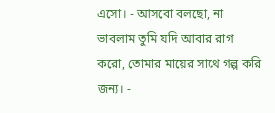এসো। - আসবো বলছো, না ভাবলাম তুমি যদি আবার রাগ করো, তোমার মায়ের সাথে গল্প করি জন্য। -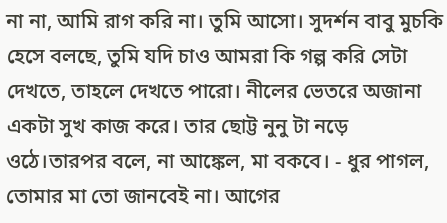না না, আমি রাগ করি না। তুমি আসো। সুদর্শন বাবু মুচকি হেসে বলছে, তুমি যদি চাও আমরা কি গল্প করি সেটা দেখতে, তাহলে দেখতে পারো। নীলের ভেতরে অজানা একটা সুখ কাজ করে। তার ছোট্ট নুনু টা নড়ে ওঠে।তারপর বলে, না আঙ্কেল, মা বকবে। - ধুর পাগল, তোমার মা তো জানবেই না। আগের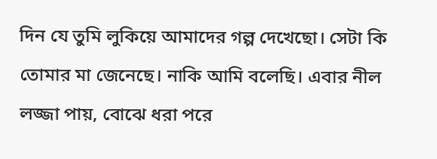দিন যে তুমি লুকিয়ে আমাদের গল্প দেখেছো। সেটা কি তোমার মা জেনেছে। নাকি আমি বলেছি। এবার নীল লজ্জা পায়, বোঝে ধরা পরে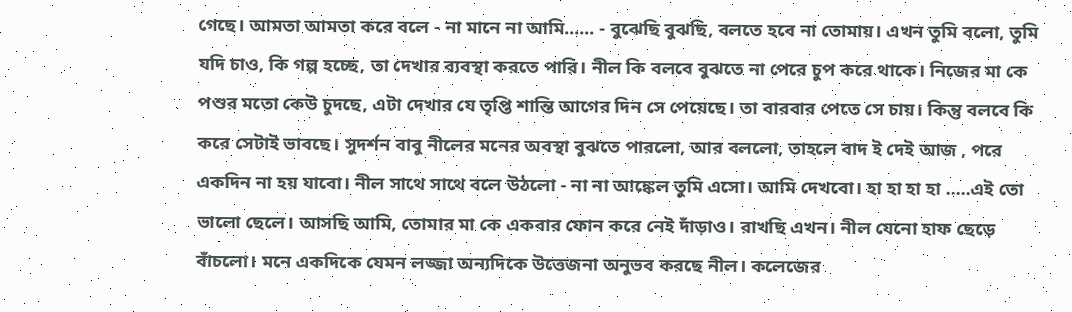গেছে। আমতা আমতা করে বলে - না মানে না আমি...... - বুঝেছি বুঝছি, বলতে হবে না তোমায়। এখন তুমি বলো, তুমি যদি চাও, কি গল্প হচ্ছে, তা দেখার ব্যবস্থা করতে পারি। নীল কি বলবে বুঝতে না পেরে চুপ করে থাকে। নিজের মা কে পশুর মতো কেউ চুদছে, এটা দেখার যে তৃপ্তি শান্তি আগের দিন সে পেয়েছে। তা বারবার পেতে সে চায়। কিন্তু বলবে কি করে সেটাই ভাবছে। সুদর্শন বাবু নীলের মনের অবস্থা বুঝতে পারলো, আর বললো, তাহলে বাদ ই দেই আজ , পরে একদিন না হয় যাবো। নীল সাথে সাথে বলে উঠলো - না না আঙ্কেল তুমি এসো। আমি দেখবো। হা হা হা হা .....এই তো ভালো ছেলে। আসছি আমি, তোমার মা কে একবার ফোন করে নেই দাঁড়াও। রাখছি এখন। নীল যেনো হাফ ছেড়ে বাঁচলো। মনে একদিকে যেমন লজ্জা অন্যদিকে উত্তেজনা অনুভব করছে নীল। কলেজের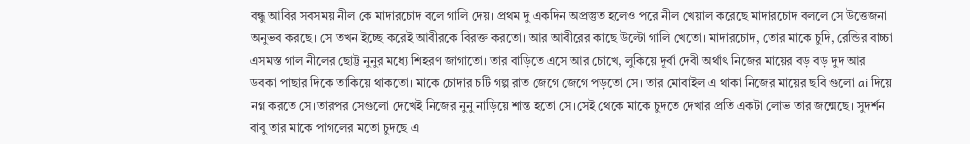বন্ধু আবির সবসময় নীল কে মাদারচোদ বলে গালি দেয়। প্রথম দু একদিন অপ্রস্তুত হলেও পরে নীল খেয়াল করেছে মাদারচোদ বললে সে উত্তেজনা অনুভব করছে। সে তখন ইচ্ছে করেই আবীরকে বিরক্ত করতো। আর আবীরের কাছে উল্টো গালি খেতো। মাদারচোদ, তোর মাকে চুদি, রেন্ডির বাচ্চা এসমস্ত গাল নীলের ছোট্ট নুনুর মধ্যে শিহরণ জাগাতো। তার বাড়িতে এসে আর চোখে, লুকিয়ে দূর্বা দেবী অর্থাৎ নিজের মায়ের বড় বড় দুদ আর ডবকা পাছার দিকে তাকিয়ে থাকতো। মাকে চোদার চটি গল্প রাত জেগে জেগে পড়তো সে। তার মোবাইল এ থাকা নিজের মায়ের ছবি গুলো ai দিয়ে নগ্ন করতে সে।তারপর সেগুলো দেখেই নিজের নুনু নাড়িয়ে শান্ত হতো সে।সেই থেকে মাকে চুদতে দেখার প্রতি একটা লোভ তার জন্মেছে। সুদর্শন বাবু তার মাকে পাগলের মতো চুদছে এ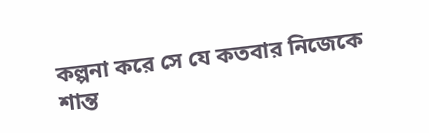কল্পনা করে সে যে কতবার নিজেকে শান্ত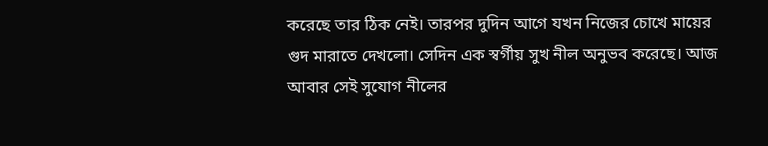করেছে তার ঠিক নেই। তারপর দুদিন আগে যখন নিজের চোখে মায়ের গুদ মারাতে দেখলো। সেদিন এক স্বর্গীয় সুখ নীল অনুভব করেছে। আজ আবার সেই সুযোগ নীলের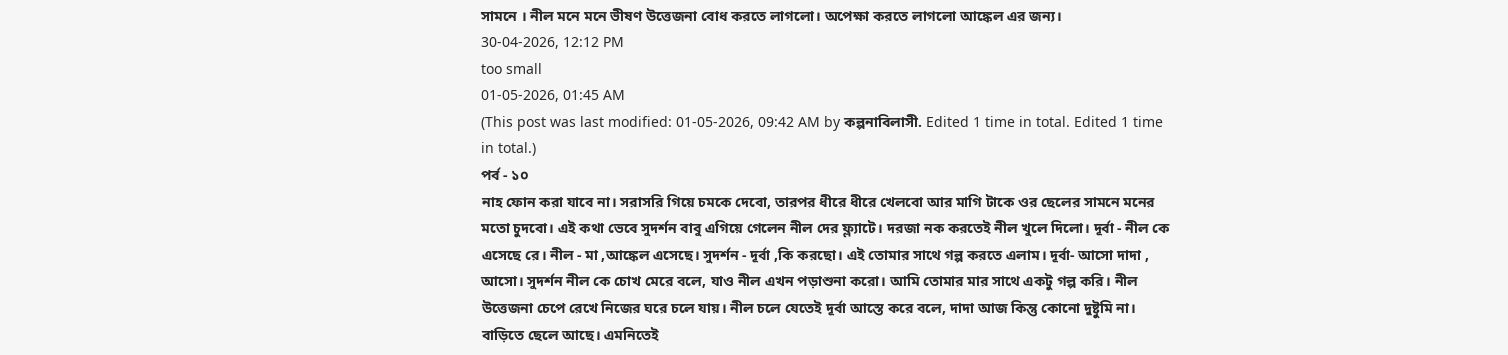সামনে । নীল মনে মনে ভীষণ উত্তেজনা বোধ করতে লাগলো। অপেক্ষা করতে লাগলো আঙ্কেল এর জন্য।
30-04-2026, 12:12 PM
too small
01-05-2026, 01:45 AM
(This post was last modified: 01-05-2026, 09:42 AM by কল্পনাবিলাসী. Edited 1 time in total. Edited 1 time in total.)
পর্ব - ১০
নাহ ফোন করা যাবে না। সরাসরি গিয়ে চমকে দেবো, তারপর ধীরে ধীরে খেলবো আর মাগি টাকে ওর ছেলের সামনে মনের মতো চুদবো। এই কথা ভেবে সুদর্শন বাবু এগিয়ে গেলেন নীল দের ফ্ল্যাটে। দরজা নক করতেই নীল খুলে দিলো। দূর্বা - নীল কে এসেছে রে। নীল - মা ,আঙ্কেল এসেছে। সুদর্শন - দূর্বা ,কি করছো। এই তোমার সাথে গল্প করতে এলাম। দূর্বা- আসো দাদা , আসো। সুদর্শন নীল কে চোখ মেরে বলে, যাও নীল এখন পড়াশুনা করো। আমি তোমার মার সাথে একটু গল্প করি। নীল উত্তেজনা চেপে রেখে নিজের ঘরে চলে যায়। নীল চলে যেতেই দূর্বা আস্তে করে বলে, দাদা আজ কিন্তু কোনো দুষ্টুমি না। বাড়িতে ছেলে আছে। এমনিতেই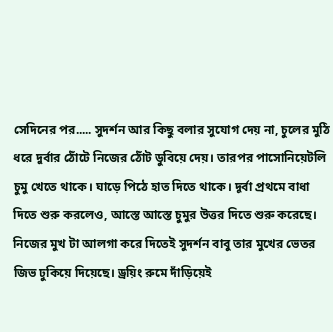সেদিনের পর..... সুদর্শন আর কিছু বলার সুযোগ দেয় না, চুলের মুঠি ধরে দুর্বার ঠোঁটে নিজের ঠোঁট ডুবিয়ে দেয়। তারপর পাসোনিয়েটলি চুমু খেতে থাকে। ঘাড়ে পিঠে হাত দিতে থাকে। দূর্বা প্রথমে বাধা দিতে শুরু করলেও, আস্তে আস্তে চুমুর উত্তর দিতে শুরু করেছে। নিজের মুখ টা আলগা করে দিতেই সুদর্শন বাবু তার মুখের ভেতর জিভ ঢুকিয়ে দিয়েছে। ড্রয়িং রুমে দাঁড়িয়েই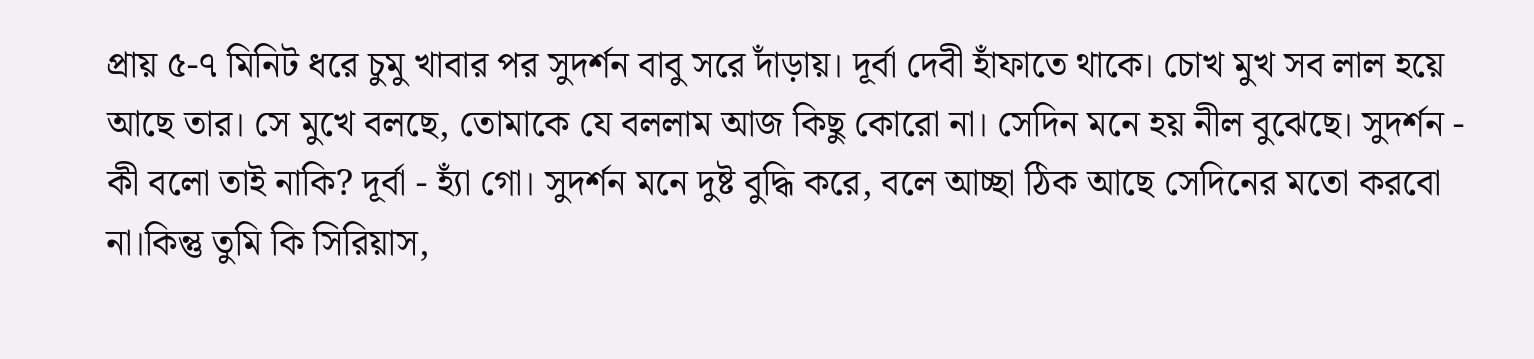প্রায় ৫-৭ মিনিট ধরে চুমু খাবার পর সুদর্শন বাবু সরে দাঁড়ায়। দূর্বা দেবী হাঁফাতে থাকে। চোখ মুখ সব লাল হয়ে আছে তার। সে মুখে বলছে, তোমাকে যে বললাম আজ কিছু কোরো না। সেদিন মনে হয় নীল বুঝেছে। সুদর্শন - কী বলো তাই নাকি? দূর্বা - হ্যাঁ গো। সুদর্শন মনে দুষ্ট বুদ্ধি করে, বলে আচ্ছা ঠিক আছে সেদিনের মতো করবো না।কিন্তু তুমি কি সিরিয়াস,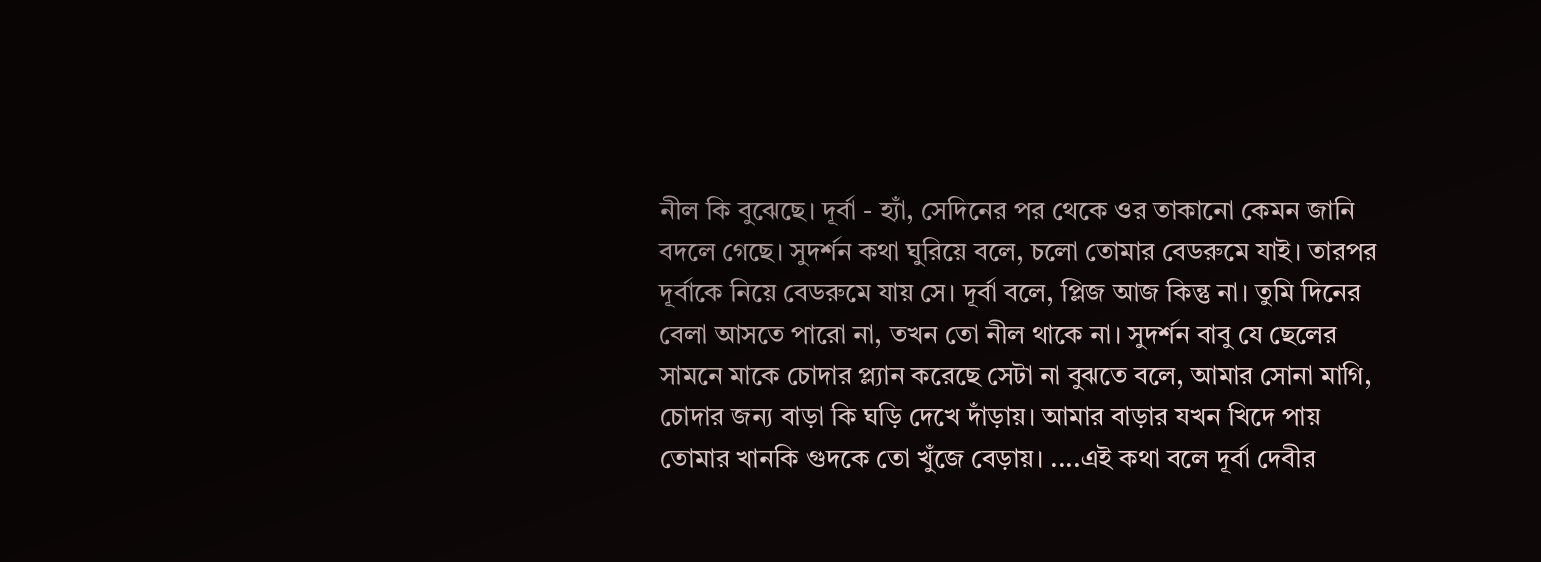নীল কি বুঝেছে। দূর্বা - হ্যাঁ, সেদিনের পর থেকে ওর তাকানো কেমন জানি বদলে গেছে। সুদর্শন কথা ঘুরিয়ে বলে, চলো তোমার বেডরুমে যাই। তারপর দূর্বাকে নিয়ে বেডরুমে যায় সে। দূর্বা বলে, প্লিজ আজ কিন্তু না। তুমি দিনের বেলা আসতে পারো না, তখন তো নীল থাকে না। সুদর্শন বাবু যে ছেলের সামনে মাকে চোদার প্ল্যান করেছে সেটা না বুঝতে বলে, আমার সোনা মাগি, চোদার জন্য বাড়া কি ঘড়ি দেখে দাঁড়ায়। আমার বাড়ার যখন খিদে পায় তোমার খানকি গুদকে তো খুঁজে বেড়ায়। ....এই কথা বলে দূর্বা দেবীর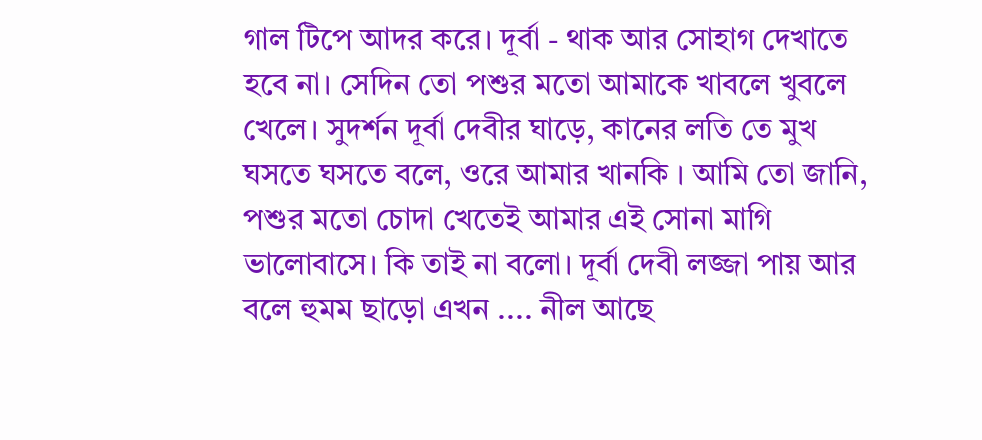গাল টিপে আদর করে। দূর্বা - থাক আর সোহাগ দেখাতে হবে না। সেদিন তো পশুর মতো আমাকে খাবলে খুবলে খেলে। সুদর্শন দূর্বা দেবীর ঘাড়ে, কানের লতি তে মুখ ঘসতে ঘসতে বলে, ওরে আমার খানকি । আমি তো জানি, পশুর মতো চোদা খেতেই আমার এই সোনা মাগি ভালোবাসে। কি তাই না বলো। দূর্বা দেবী লজ্জা পায় আর বলে হুমম ছাড়ো এখন .... নীল আছে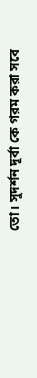তো। সুদর্শন দূর্বা কে গরম করা সবে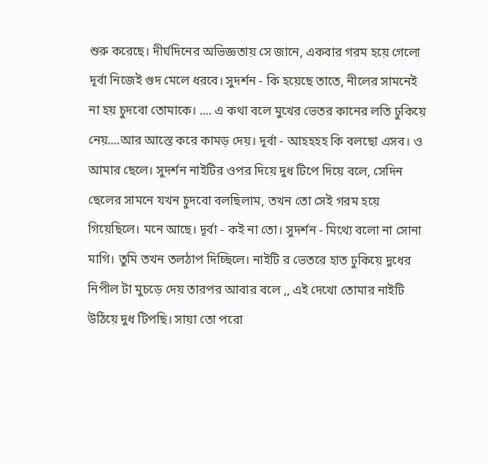শুরু করেছে। দীর্ঘদিনের অভিজ্ঞতায় সে জানে, একবার গরম হয়ে গেলো দূর্বা নিজেই গুদ মেলে ধরবে। সুদর্শন - কি হয়েছে তাতে, নীলের সামনেই না হয় চুদবো তোমাকে। .... এ কথা বলে মুখের ভেতর কানের লতি ঢুকিয়ে নেয়....আর আস্তে করে কামড় দেয়। দূর্বা - আহহহহ কি বলছো এসব। ও আমার ছেলে। সুদর্শন নাইটির ওপর দিয়ে দুধ টিপে দিয়ে বলে, সেদিন ছেলের সামনে যখন চুদবো বলছিলাম, তখন তো সেই গরম হয়ে গিয়েছিলে। মনে আছে। দূর্বা - কই না তো। সুদর্শন - মিথ্যে বলো না সোনা মাগি। তুমি তখন তলঠাপ দিচ্ছিলে। নাইটি র ভেতরে হাত ঢুকিয়ে দুধের নিপীল টা মুচড়ে দেয় তারপর আবার বলে ,, এই দেখো তোমার নাইটি উঠিয়ে দুধ টিপছি। সায়া তো পরো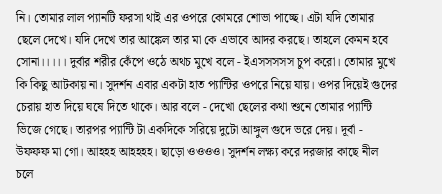নি। তোমার লাল প্যানটি ফরসা থাই এর ওপরে কোমরে শোভা পাচ্ছে। এটা যদি তোমার ছেলে দেখে। যদি দেখে তার আঙ্কেল তার মা কে এভাবে আদর করছে। তাহলে কেমন হবে সোনা।।।।। দুর্বার শরীর কেঁপে ওঠে অথচ মুখে বলে - ইএসসসসস চুপ করো। তোমার মুখে কি কিছু আটকায় না। সুদর্শন এবার একটা হাত প্যান্টির ওপরে নিয়ে যায়। ওপর দিয়েই গুদের চেরায় হাত দিয়ে ঘষে দিতে থাকে। আর বলে - দেখো ছেলের কথা শুনে তোমার প্যান্টি ভিজে গেছে। তারপর প্যান্টি টা একদিকে সরিয়ে দুটো আঙ্গুল গুদে ভরে দেয়। দূর্বা - উফফফ মা গো। আহহহ আহহহহ। ছাড়ো ওওওও। সুদর্শন লক্ষ্য করে দরজার কাছে নীল চলে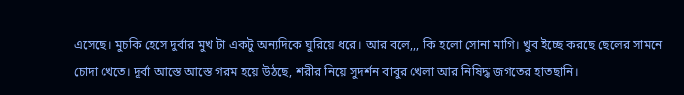এসেছে। মুচকি হেসে দুর্বার মুখ টা একটু অন্যদিকে ঘুরিয়ে ধরে। আর বলে,,, কি হলো সোনা মাগি। খুব ইচ্ছে করছে ছেলের সামনে চোদা খেতে। দূর্বা আস্তে আস্তে গরম হয়ে উঠছে, শরীর নিয়ে সুদর্শন বাবুর খেলা আর নিষিদ্ধ জগতের হাতছানি।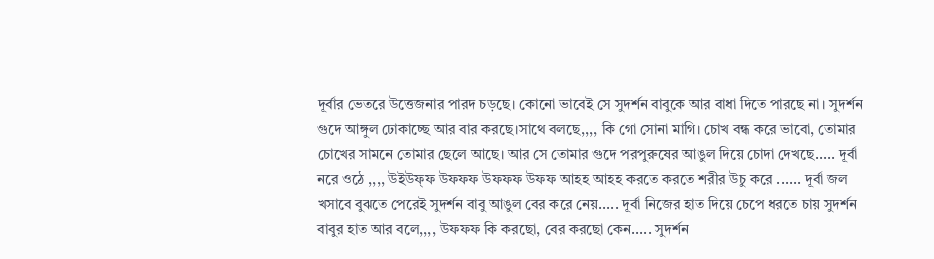দূর্বার ভেতরে উত্তেজনার পারদ চড়ছে। কোনো ভাবেই সে সুদর্শন বাবুকে আর বাধা দিতে পারছে না। সুদর্শন গুদে আঙ্গুল ঢোকাচ্ছে আর বার করছে।সাথে বলছে,,,, কি গো সোনা মাগি। চোখ বন্ধ করে ভাবো, তোমার চোখের সামনে তোমার ছেলে আছে। আর সে তোমার গুদে পরপুরুষের আঙুল দিয়ে চোদা দেখছে..... দূর্বা নরে ওঠে ,,,, উইউফ্ফ উফফফ উফফফ উফফ আহহ আহহ করতে করতে শরীর উচু করে ...... দূর্বা জল খসাবে বুঝতে পেরেই সুদর্শন বাবু আঙুল বের করে নেয়..... দূর্বা নিজের হাত দিয়ে চেপে ধরতে চায় সুদর্শন বাবুর হাত আর বলে,,,, উফফফ কি করছো, বের করছো কেন..... সুদর্শন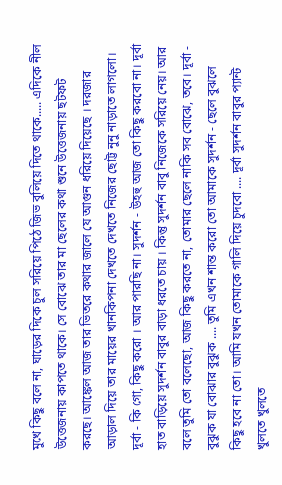মুখে কিছু বলে না, ঘাড়ের দিকে চুল সরিয়ে পিঠে জিভ বুলিয়ে দিতে থাকে..... এদিকে নীল উত্তেজনায় কাপতে থাকে। সে বোঝে তার মা ছেলের কথা শুনে উত্তেজনায় ছটফট করছে। আঙ্কেল আজ তার ভিতরে কথার জালে যে আগুন ধরিয়ে দিয়েছে । দরজার আড়াল দিয়ে তার মায়ের খানকিপনা দেখতে দেখতে নিজের ছোট্ট নুনু নাড়াতে লাগলো। দূর্বা - কি গো, কিছু করো । আর পারছি না। সুদর্শন - উহহু আজ তো কিছু করবো না। দূর্বা হাত বাড়িয়ে সুদর্শন বাবুর বাড়া ধরতে চায় । কিন্তু সুদর্শন বাবু নিজেকে সরিয়ে নেয়। আর বলে তুমি তো বলেছো, আজ কিছু করতে না, তোমার ছেলে নাকি সব বোঝে, তবে। দূর্বা - বুঝুক যা বোঝার বুঝুক .... তুমি এখন শান্ত করো তো আমাকে সুদর্শন - ছেলে বুঝলে কিছু হবে না তো। আমি যখন তোমাকে গালি দিয়ে চুদবো .... দূর্বা সুদর্শন বাবুর প্যান্ট খুলতে খুলতে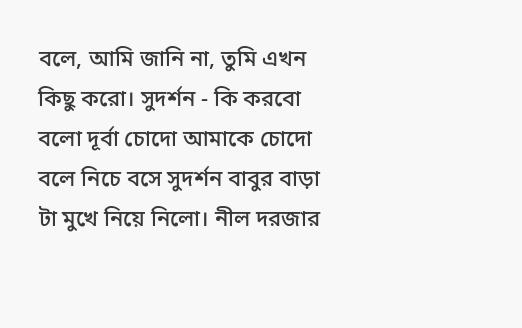বলে, আমি জানি না, তুমি এখন কিছু করো। সুদর্শন - কি করবো বলো দূর্বা চোদো আমাকে চোদো বলে নিচে বসে সুদর্শন বাবুর বাড়া টা মুখে নিয়ে নিলো। নীল দরজার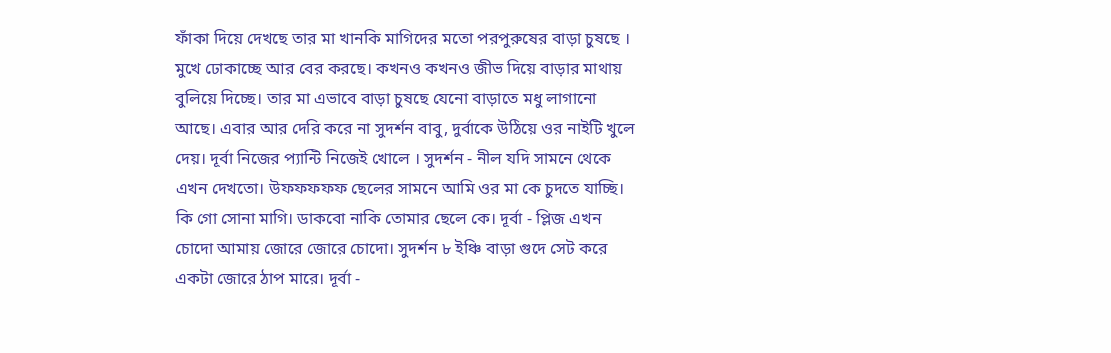ফাঁকা দিয়ে দেখছে তার মা খানকি মাগিদের মতো পরপুরুষের বাড়া চুষছে । মুখে ঢোকাচ্ছে আর বের করছে। কখনও কখনও জীভ দিয়ে বাড়ার মাথায় বুলিয়ে দিচ্ছে। তার মা এভাবে বাড়া চুষছে যেনো বাড়াতে মধু লাগানো আছে। এবার আর দেরি করে না সুদর্শন বাবু, দুর্বাকে উঠিয়ে ওর নাইটি খুলে দেয়। দূর্বা নিজের প্যান্টি নিজেই খোলে । সুদর্শন - নীল যদি সামনে থেকে এখন দেখতো। উফফফফফ ছেলের সামনে আমি ওর মা কে চুদতে যাচ্ছি। কি গো সোনা মাগি। ডাকবো নাকি তোমার ছেলে কে। দূর্বা - প্লিজ এখন চোদো আমায় জোরে জোরে চোদো। সুদর্শন ৮ ইঞ্চি বাড়া গুদে সেট করে একটা জোরে ঠাপ মারে। দূর্বা -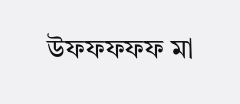উফফফফফ মা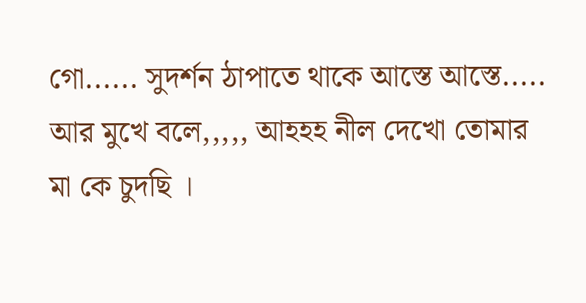গো...... সুদর্শন ঠাপাতে থাকে আস্তে আস্তে..... আর মুখে বলে,,,,, আহহহ নীল দেখো তোমার মা কে চুদছি ।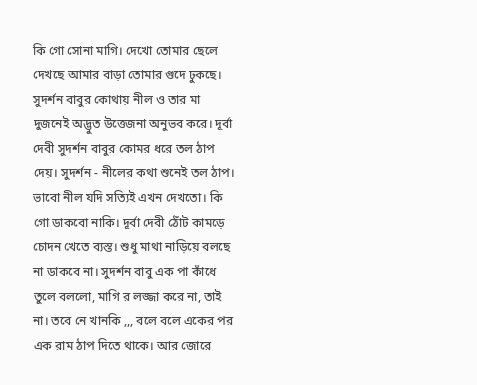কি গো সোনা মাগি। দেখো তোমার ছেলে দেখছে আমার বাড়া তোমার গুদে ঢুকছে। সুদর্শন বাবুর কোথায় নীল ও তার মা দুজনেই অদ্ভুত উত্তেজনা অনুভব করে। দূর্বা দেবী সুদর্শন বাবুর কোমর ধরে তল ঠাপ দেয়। সুদর্শন - নীলের কথা শুনেই তল ঠাপ। ভাবো নীল যদি সত্যিই এখন দেখতো। কি গো ডাকবো নাকি। দূর্বা দেবী ঠোঁট কামড়ে চোদন খেতে ব্যস্ত। শুধু মাথা নাড়িয়ে বলছে না ডাকবে না। সুদর্শন বাবু এক পা কাঁধে তুলে বললো, মাগি র লজ্জা করে না, তাই না। তবে নে খানকি ,,, বলে বলে একের পর এক রাম ঠাপ দিতে থাকে। আর জোরে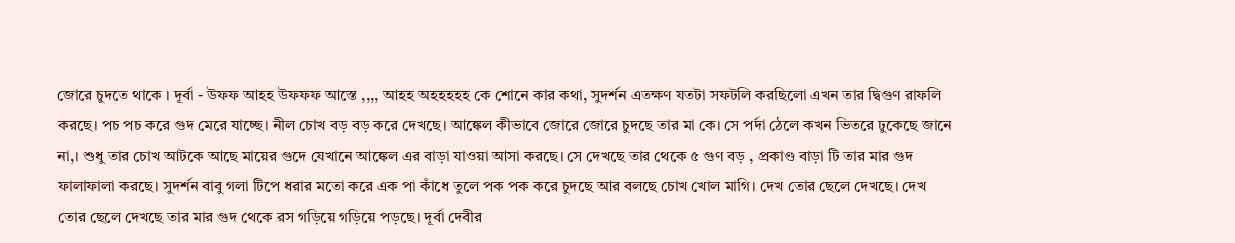জোরে চুদতে থাকে । দূর্বা - উফফ আহহ উফফফ আস্তে ,,,, আহহ অহহহহহ কে শোনে কার কথা, সুদর্শন এতক্ষণ যতটা সফটলি করছিলো এখন তার দ্বিগুণ রাফলি করছে। পচ পচ করে গুদ মেরে যাচ্ছে। নীল চোখ বড় বড় করে দেখছে। আঙ্কেল কীভাবে জোরে জোরে চুদছে তার মা কে। সে পর্দা ঠেলে কখন ভিতরে ঢুকেছে জানে না,। শুধু তার চোখ আটকে আছে মায়ের গুদে যেখানে আঙ্কেল এর বাড়া যাওয়া আসা করছে। সে দেখছে তার থেকে ৫ গুণ বড় , প্রকাণ্ড বাড়া টি তার মার গুদ ফালাফালা করছে। সুদর্শন বাবু গলা টিপে ধরার মতো করে এক পা কাঁধে তুলে পক পক করে চুদছে আর বলছে চোখ খোল মাগি। দেখ তোর ছেলে দেখছে। দেখ তোর ছেলে দেখছে তার মার গুদ থেকে রস গড়িয়ে গড়িয়ে পড়ছে। দূর্বা দেবীর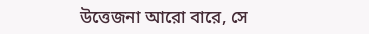উত্তেজনা আরো বারে, সে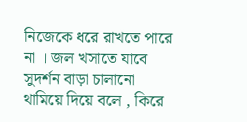নিজেকে ধরে রাখতে পারে না । জল খসাতে যাবে সুদর্শন বাড়া চালানো থামিয়ে দিয়ে বলে , কিরে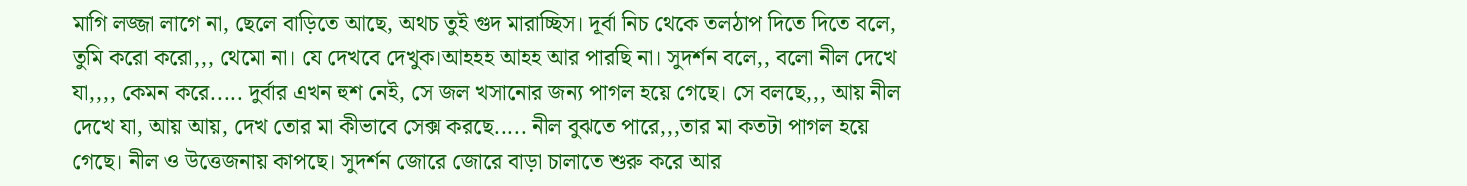মাগি লজ্জা লাগে না, ছেলে বাড়িতে আছে, অথচ তুই গুদ মারাচ্ছিস। দূর্বা নিচ থেকে তলঠাপ দিতে দিতে বলে, তুমি করো করো,,, থেমো না। যে দেখবে দেখুক।আহহহ আহহ আর পারছি না। সুদর্শন বলে,, বলো নীল দেখে যা,,,, কেমন করে..... দুর্বার এখন হুশ নেই, সে জল খসানোর জন্য পাগল হয়ে গেছে। সে বলছে,,, আয় নীল দেখে যা, আয় আয়, দেখ তোর মা কীভাবে সেক্স করছে..... নীল বুঝতে পারে,,,তার মা কতটা পাগল হয়ে গেছে। নীল ও উত্তেজনায় কাপছে। সুদর্শন জোরে জোরে বাড়া চালাতে শুরু করে আর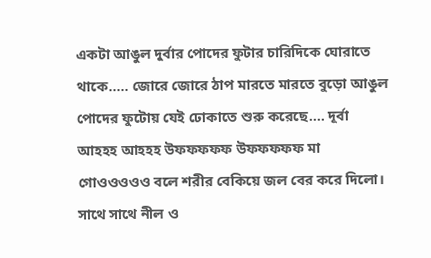একটা আঙুল দুর্বার পোদের ফুটার চারিদিকে ঘোরাতে থাকে..... জোরে জোরে ঠাপ মারতে মারতে বুড়ো আঙুল পোদের ফুটোয় যেই ঢোকাতে শুরু করেছে.... দূর্বা আহহহ আহহহ উফফফফফ উফফফফফ মা গোওওওওও বলে শরীর বেকিয়ে জল বের করে দিলো। সাথে সাথে নীল ও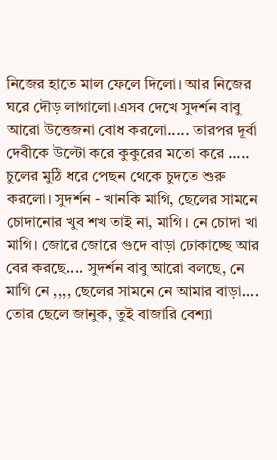নিজের হাতে মাল ফেলে দিলো। আর নিজের ঘরে দৌড় লাগালো।এসব দেখে সুদর্শন বাবু আরো উত্তেজনা বোধ করলো..... তারপর দূর্বা দেবীকে উল্টো করে কুকুরের মতো করে ..... চুলের মুঠি ধরে পেছন থেকে চুদতে শুরু করলো। সুদর্শন - খানকি মাগি, ছেলের সামনে চোদানোর খুব শখ তাই না, মাগি । নে চোদা খা মাগি। জোরে জোরে গুদে বাড়া ঢোকাচ্ছে আর বের করছে.... সুদর্শন বাবু আরো বলছে, নে মাগি নে ,,,, ছেলের সামনে নে আমার বাড়া.... তোর ছেলে জানুক, তুই বাজারি বেশ্যা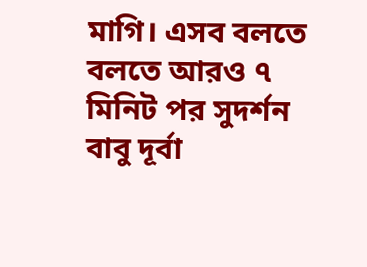মাগি। এসব বলতে বলতে আরও ৭ মিনিট পর সুদর্শন বাবু দূর্বা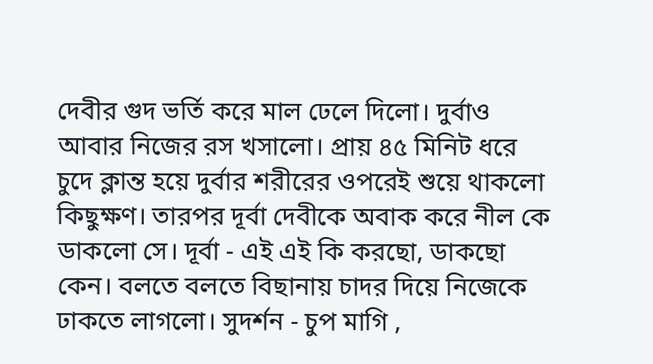দেবীর গুদ ভর্তি করে মাল ঢেলে দিলো। দুর্বাও আবার নিজের রস খসালো। প্রায় ৪৫ মিনিট ধরে চুদে ক্লান্ত হয়ে দুর্বার শরীরের ওপরেই শুয়ে থাকলো কিছুক্ষণ। তারপর দূর্বা দেবীকে অবাক করে নীল কে ডাকলো সে। দূর্বা - এই এই কি করছো, ডাকছো কেন। বলতে বলতে বিছানায় চাদর দিয়ে নিজেকে ঢাকতে লাগলো। সুদর্শন - চুপ মাগি ,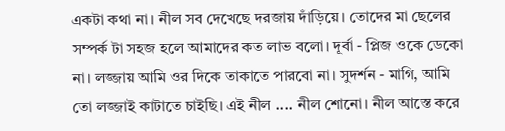একটা কথা না। নীল সব দেখেছে দরজায় দাঁড়িয়ে। তোদের মা ছেলের সম্পর্ক টা সহজ হলে আমাদের কত লাভ বলো। দূর্বা - প্লিজ ওকে ডেকো না। লজ্জায় আমি ওর দিকে তাকাতে পারবো না। সুদর্শন - মাগি, আমি তো লজ্জাই কাটাতে চাইছি। এই নীল .... নীল শোনো। নীল আস্তে করে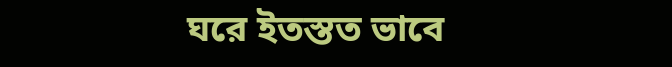ঘরে ইতস্তত ভাবে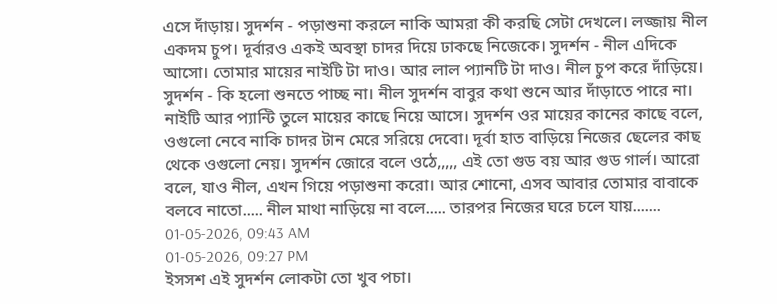এসে দাঁড়ায়। সুদর্শন - পড়াশুনা করলে নাকি আমরা কী করছি সেটা দেখলে। লজ্জায় নীল একদম চুপ। দূর্বারও একই অবস্থা চাদর দিয়ে ঢাকছে নিজেকে। সুদর্শন - নীল এদিকে আসো। তোমার মায়ের নাইটি টা দাও। আর লাল প্যানটি টা দাও। নীল চুপ করে দাঁড়িয়ে। সুদর্শন - কি হলো শুনতে পাচ্ছ না। নীল সুদর্শন বাবুর কথা শুনে আর দাঁড়াতে পারে না। নাইটি আর প্যান্টি তুলে মায়ের কাছে নিয়ে আসে। সুদর্শন ওর মায়ের কানের কাছে বলে, ওগুলো নেবে নাকি চাদর টান মেরে সরিয়ে দেবো। দূর্বা হাত বাড়িয়ে নিজের ছেলের কাছ থেকে ওগুলো নেয়। সুদর্শন জোরে বলে ওঠে,,,,, এই তো গুড বয় আর গুড গার্ল। আরো বলে, যাও নীল, এখন গিয়ে পড়াশুনা করো। আর শোনো, এসব আবার তোমার বাবাকে বলবে নাতো..... নীল মাথা নাড়িয়ে না বলে..... তারপর নিজের ঘরে চলে যায়.......
01-05-2026, 09:43 AM
01-05-2026, 09:27 PM
ইসসশ এই সুদর্শন লোকটা তো খুব পচা।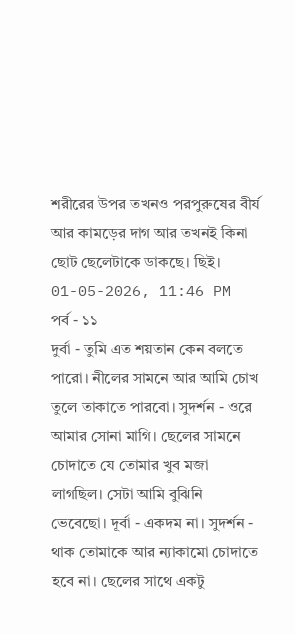শরীরের উপর তখনও পরপুরুষের বীর্য আর কামড়ের দাগ আর তখনই কিনা ছোট ছেলেটাকে ডাকছে। ছিই।
01-05-2026, 11:46 PM
পর্ব - ১১
দুর্বা - তুমি এত শয়তান কেন বলতে পারো। নীলের সামনে আর আমি চোখ তুলে তাকাতে পারবো। সুদর্শন - ওরে আমার সোনা মাগি। ছেলের সামনে চোদাতে যে তোমার খুব মজা লাগছিল। সেটা আমি বুঝিনি ভেবেছো। দূর্বা - একদম না। সুদর্শন - থাক তোমাকে আর ন্যাকামো চোদাতে হবে না। ছেলের সাথে একটু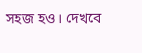সহজ হও। দেখবে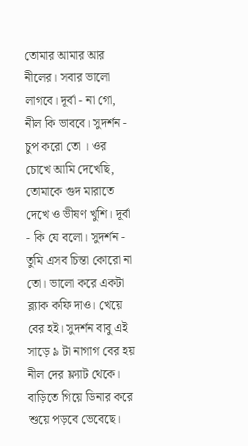তোমার আমার আর নীলের। সবার ভালো লাগবে। দূর্বা - না গো, নীল কি ভাববে। সুদর্শন - চুপ করো তো । ওর চোখে আমি দেখেছি, তোমাকে গুদ মারাতে দেখে ও ভীষণ খুশি। দূর্বা - কি যে বলো। সুদর্শন - তুমি এসব চিন্তা কোরো না তো। ভালো করে একটা ব্ল্যাক কফি দাও। খেয়ে বের হই। সুদর্শন বাবু এই সাড়ে ৯ টা নাগাগ বের হয় নীল দের ফ্ল্যাট থেকে। বাড়িতে গিয়ে ডিনার করে শুয়ে পড়বে ভেবেছে।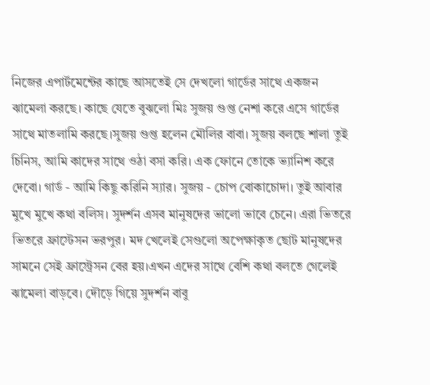নিজের এপার্টমেন্টের কাছে আসতেই সে দেখলো গার্ডের সাথে একজন ঝামেলা করছে। কাছে যেতে বুঝলো মিঃ সুজয় গুপ্ত নেশা করে এসে গার্ডের সাথে মাতলামি করছে।সুজয় গুপ্ত হলেন মৌলির বাবা। সুজয় বলছে শালা তুই চিনিস, আমি কাদের সাথে ওঠা বসা করি। এক ফোনে তোকে ভ্যানিশ করে দেবো। গার্ড - আমি কিছু করিনি স্যার। সুজয় - চোপ বোকাচোদা। তুই আবার মুখে মুখে কথা বলিস। সুদর্শন এসব মানুষদের ভালো ভাবে চেনে। এরা ভিতরে ভিতরে ফ্রাস্টেসন ভরপুর। মদ খেলেই সেগুলো অপেক্ষাকৃত ছোট মানুষদের সামনে সেই ফ্রাস্ট্রেসন বের হয়।এখন এদের সাথে বেশি কথা বলতে গেলেই ঝামেলা বাড়বে। দৌড়ে গিয়ে সুদর্শন বাবু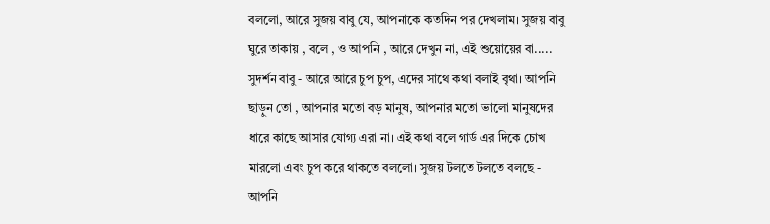বললো, আরে সুজয় বাবু যে, আপনাকে কতদিন পর দেখলাম। সুজয় বাবু ঘুরে তাকায় , বলে , ও আপনি , আরে দেখুন না, এই শুয়োয়ের বা..... সুদর্শন বাবু - আরে আরে চুপ চুপ, এদের সাথে কথা বলাই বৃথা। আপনি ছাড়ুন তো , আপনার মতো বড় মানুষ, আপনার মতো ভালো মানুষদের ধারে কাছে আসার যোগ্য এরা না। এই কথা বলে গার্ড এর দিকে চোখ মারলো এবং চুপ করে থাকতে বললো। সুজয় টলতে টলতে বলছে - আপনি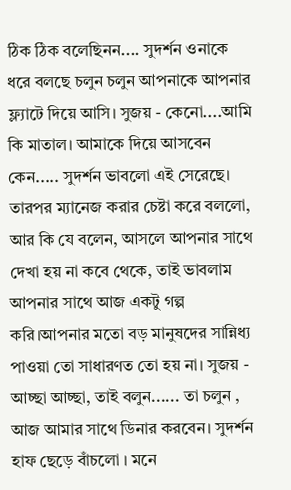ঠিক ঠিক বলেছিনন.... সুদর্শন ওনাকে ধরে বলছে চলুন চলুন আপনাকে আপনার ফ্ল্যাটে দিয়ে আসি। সুজয় - কেনো....আমি কি মাতাল। আমাকে দিয়ে আসবেন কেন..... সুদর্শন ভাবলো এই সেরেছে। তারপর ম্যানেজ করার চেষ্টা করে বললো, আর কি যে বলেন, আসলে আপনার সাথে দেখা হয় না কবে থেকে, তাই ভাবলাম আপনার সাথে আজ একটু গল্প করি।আপনার মতো বড় মানুষদের সান্নিধ্য পাওয়া তো সাধারণত তো হয় না। সুজয় - আচ্ছা আচ্ছা, তাই বলুন...... তা চলুন , আজ আমার সাথে ডিনার করবেন। সুদর্শন হাফ ছেড়ে বাঁচলো । মনে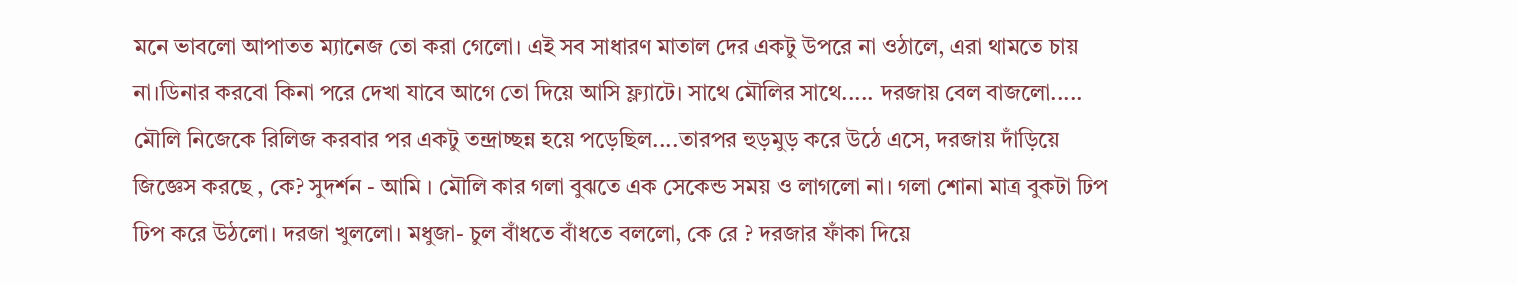মনে ভাবলো আপাতত ম্যানেজ তো করা গেলো। এই সব সাধারণ মাতাল দের একটু উপরে না ওঠালে, এরা থামতে চায় না।ডিনার করবো কিনা পরে দেখা যাবে আগে তো দিয়ে আসি ফ্ল্যাটে। সাথে মৌলির সাথে..... দরজায় বেল বাজলো..... মৌলি নিজেকে রিলিজ করবার পর একটু তন্দ্রাচ্ছন্ন হয়ে পড়েছিল....তারপর হুড়মুড় করে উঠে এসে, দরজায় দাঁড়িয়ে জিজ্ঞেস করছে , কে? সুদর্শন - আমি । মৌলি কার গলা বুঝতে এক সেকেন্ড সময় ও লাগলো না। গলা শোনা মাত্র বুকটা ঢিপ ঢিপ করে উঠলো। দরজা খুললো। মধুজা- চুল বাঁধতে বাঁধতে বললো, কে রে ? দরজার ফাঁকা দিয়ে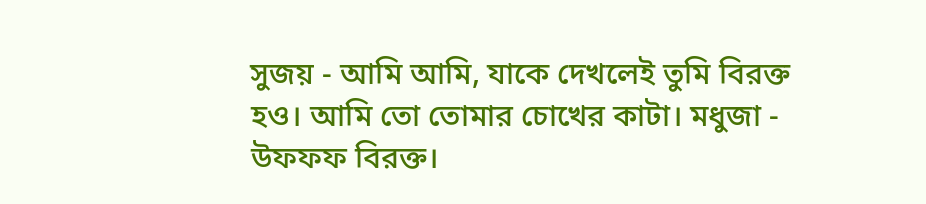সুজয় - আমি আমি, যাকে দেখলেই তুমি বিরক্ত হও। আমি তো তোমার চোখের কাটা। মধুজা - উফফফ বিরক্ত।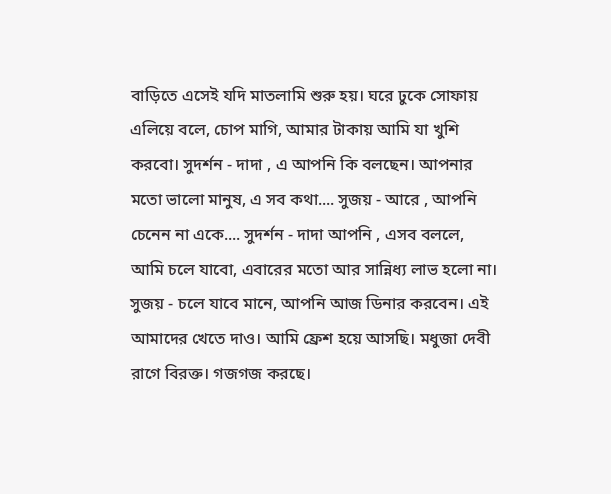বাড়িতে এসেই যদি মাতলামি শুরু হয়। ঘরে ঢুকে সোফায় এলিয়ে বলে, চোপ মাগি, আমার টাকায় আমি যা খুশি করবো। সুদর্শন - দাদা , এ আপনি কি বলছেন। আপনার মতো ভালো মানুষ, এ সব কথা.... সুজয় - আরে , আপনি চেনেন না একে.... সুদর্শন - দাদা আপনি , এসব বললে, আমি চলে যাবো, এবারের মতো আর সান্নিধ্য লাভ হলো না। সুজয় - চলে যাবে মানে, আপনি আজ ডিনার করবেন। এই আমাদের খেতে দাও। আমি ফ্রেশ হয়ে আসছি। মধুজা দেবী রাগে বিরক্ত। গজগজ করছে।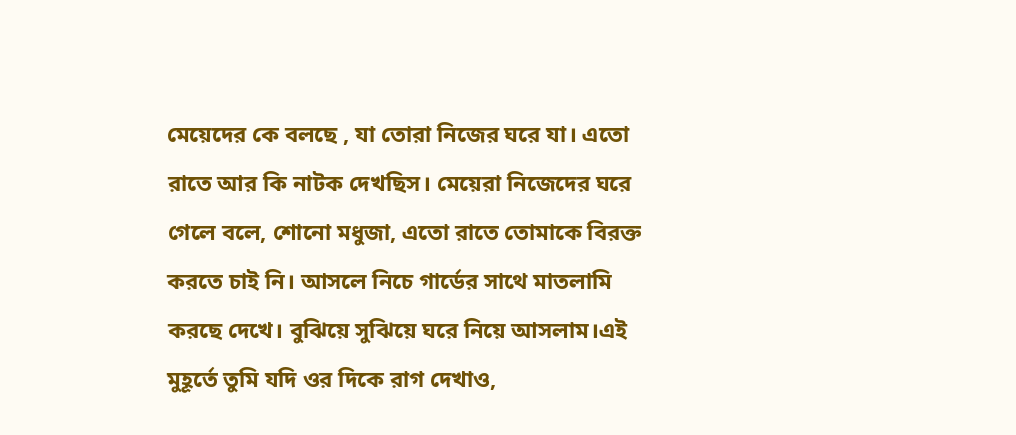মেয়েদের কে বলছে , যা তোরা নিজের ঘরে যা। এতো রাতে আর কি নাটক দেখছিস। মেয়েরা নিজেদের ঘরে গেলে বলে, শোনো মধুজা, এতো রাতে তোমাকে বিরক্ত করতে চাই নি। আসলে নিচে গার্ডের সাথে মাতলামি করছে দেখে। বুঝিয়ে সুঝিয়ে ঘরে নিয়ে আসলাম।এই মুহূর্তে তুমি যদি ওর দিকে রাগ দেখাও,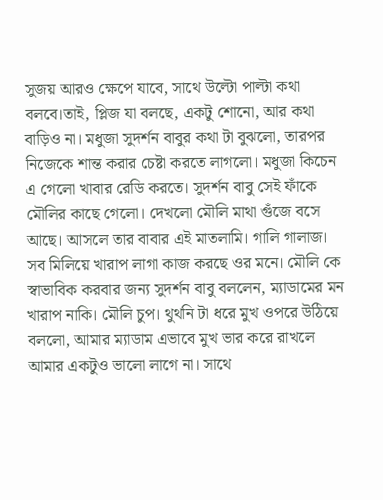সুজয় আরও ক্ষেপে যাবে, সাথে উল্টো পাল্টা কথা বলবে।তাই, প্লিজ যা বলছে, একটু শোনো, আর কথা বাড়িও না। মধুজা সুদর্শন বাবুর কথা টা বুঝলো, তারপর নিজেকে শান্ত করার চেষ্টা করতে লাগলো। মধুজা কিচেন এ গেলো খাবার রেডি করতে। সুদর্শন বাবু সেই ফাঁকে মৌলির কাছে গেলো। দেখলো মৌলি মাথা গুঁজে বসে আছে। আসলে তার বাবার এই মাতলামি। গালি গালাজ। সব মিলিয়ে খারাপ লাগা কাজ করছে ওর মনে। মৌলি কে স্বাভাবিক করবার জন্য সুদর্শন বাবু বললেন, ম্যাডামের মন খারাপ নাকি। মৌলি চুপ। থুথনি টা ধরে মুখ ওপরে উঠিয়ে বললো, আমার ম্যাডাম এভাবে মুখ ভার করে রাখলে আমার একটুও ভালো লাগে না। সাথে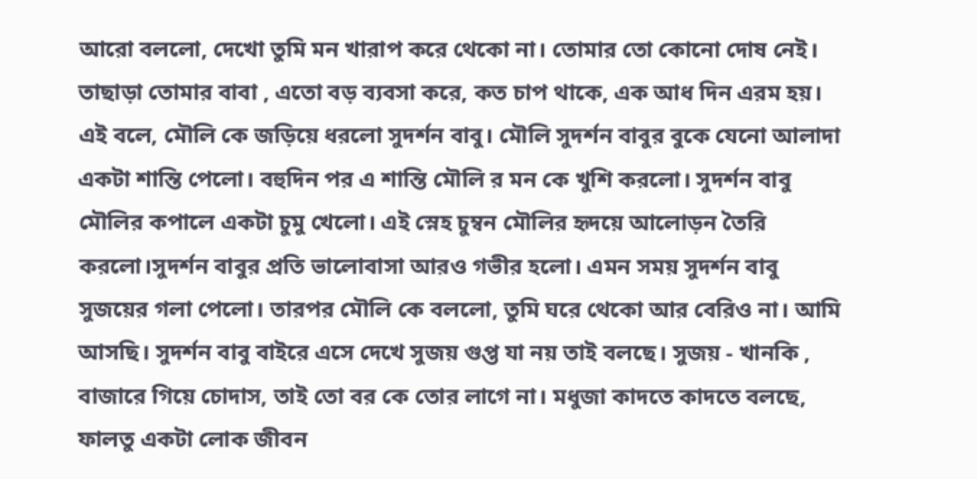আরো বললো, দেখো তুমি মন খারাপ করে থেকো না। তোমার তো কোনো দোষ নেই। তাছাড়া তোমার বাবা , এতো বড় ব্যবসা করে, কত চাপ থাকে, এক আধ দিন এরম হয়। এই বলে, মৌলি কে জড়িয়ে ধরলো সুদর্শন বাবু। মৌলি সুদর্শন বাবুর বুকে যেনো আলাদা একটা শান্তি পেলো। বহুদিন পর এ শান্তি মৌলি র মন কে খুশি করলো। সুদর্শন বাবু মৌলির কপালে একটা চুমু খেলো। এই স্নেহ চুম্বন মৌলির হৃদয়ে আলোড়ন তৈরি করলো।সুদর্শন বাবুর প্রতি ভালোবাসা আরও গভীর হলো। এমন সময় সুদর্শন বাবু সুজয়ের গলা পেলো। তারপর মৌলি কে বললো, তুমি ঘরে থেকো আর বেরিও না। আমি আসছি। সুদর্শন বাবু বাইরে এসে দেখে সুজয় গুপ্ত যা নয় তাই বলছে। সুজয় - খানকি , বাজারে গিয়ে চোদাস, তাই তো বর কে তোর লাগে না। মধুজা কাদতে কাদতে বলছে, ফালতু একটা লোক জীবন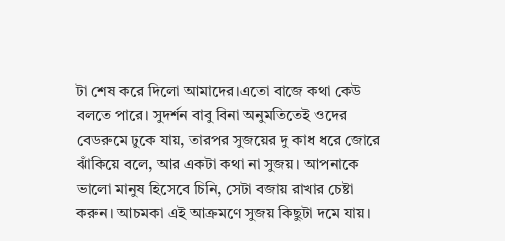টা শেষ করে দিলো আমাদের।এতো বাজে কথা কেউ বলতে পারে। সুদর্শন বাবু বিনা অনুমতিতেই ওদের বেডরুমে ঢুকে যায়, তারপর সুজয়ের দু কাধ ধরে জোরে ঝাঁকিয়ে বলে, আর একটা কথা না সুজয়। আপনাকে ভালো মানুষ হিসেবে চিনি, সেটা বজায় রাখার চেষ্টা করুন। আচমকা এই আক্রমণে সুজয় কিছুটা দমে যায়।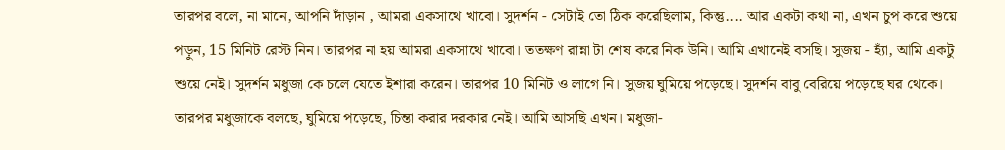তারপর বলে, না মানে, আপনি দাঁড়ান , আমরা একসাথে খাবো। সুদর্শন - সেটাই তো ঠিক করেছিলাম, কিন্তু.... আর একটা কথা না, এখন চুপ করে শুয়ে পড়ুন, 15 মিনিট রেস্ট নিন। তারপর না হয় আমরা একসাথে খাবো। ততক্ষণ রান্না টা শেষ করে নিক উনি। আমি এখানেই বসছি। সুজয় - হ্যাঁ, আমি একটু শুয়ে নেই। সুদর্শন মধুজা কে চলে যেতে ইশারা করেন। তারপর 10 মিনিট ও লাগে নি। সুজয় ঘুমিয়ে পড়েছে। সুদর্শন বাবু বেরিয়ে পড়েছে ঘর থেকে। তারপর মধুজাকে বলছে, ঘুমিয়ে পড়েছে, চিন্তা করার দরকার নেই। আমি আসছি এখন। মধুজা-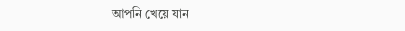আপনি খেয়ে যান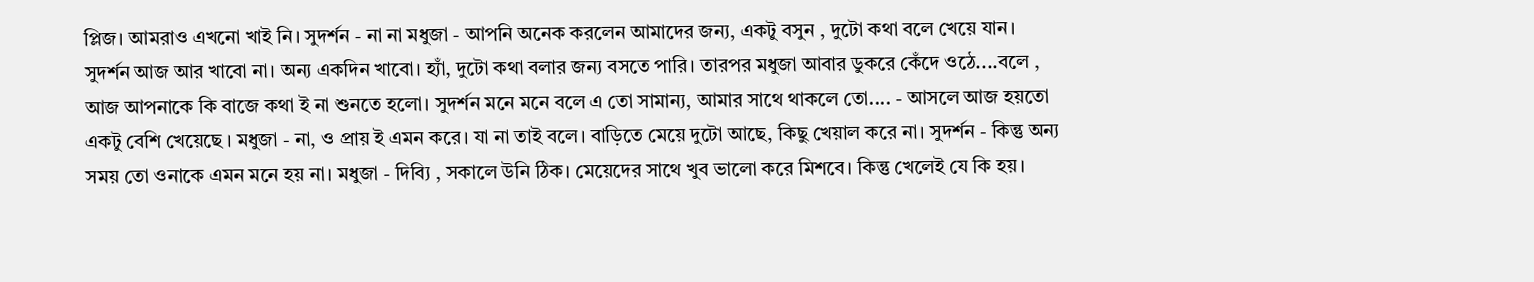প্লিজ। আমরাও এখনো খাই নি। সুদর্শন - না না মধুজা - আপনি অনেক করলেন আমাদের জন্য, একটু বসুন , দুটো কথা বলে খেয়ে যান। সুদর্শন আজ আর খাবো না। অন্য একদিন খাবো। হ্যাঁ, দুটো কথা বলার জন্য বসতে পারি। তারপর মধুজা আবার ডুকরে কেঁদে ওঠে....বলে , আজ আপনাকে কি বাজে কথা ই না শুনতে হলো। সুদর্শন মনে মনে বলে এ তো সামান্য, আমার সাথে থাকলে তো.... - আসলে আজ হয়তো একটু বেশি খেয়েছে । মধুজা - না, ও প্রায় ই এমন করে। যা না তাই বলে। বাড়িতে মেয়ে দুটো আছে, কিছু খেয়াল করে না। সুদর্শন - কিন্তু অন্য সময় তো ওনাকে এমন মনে হয় না। মধুজা - দিব্যি , সকালে উনি ঠিক। মেয়েদের সাথে খুব ভালো করে মিশবে। কিন্তু খেলেই যে কি হয়।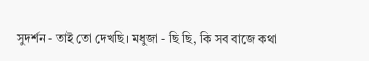সুদর্শন - তাই তো দেখছি। মধুজা - ছি ছি, কি সব বাজে কথা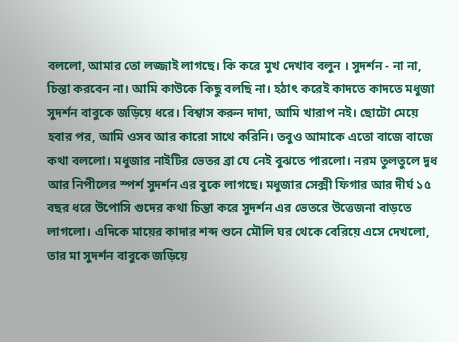বললো, আমার তো লজ্জাই লাগছে। কি করে মুখ দেখাব বলুন । সুদর্শন - না না, চিন্তা করবেন না। আমি কাউকে কিছু বলছি না। হঠাৎ করেই কাদতে কাদতে মধুজা সুদর্শন বাবুকে জড়িয়ে ধরে। বিশ্বাস করুন দাদা, আমি খারাপ নই। ছোটো মেয়ে হবার পর, আমি ওসব আর কারো সাথে করিনি। তবুও আমাকে এতো বাজে বাজে কথা বললো। মধুজার নাইটির ভেতর ব্রা যে নেই বুঝতে পারলো। নরম তুলতুলে দুধ আর নিপীলের স্পর্শ সুদর্শন এর বুকে লাগছে। মধুজার সেক্সী ফিগার আর দীর্ঘ ১৫ বছর ধরে উপোসি গুদের কথা চিন্তা করে সুদর্শন এর ভেতরে উত্তেজনা বাড়তে লাগলো। এদিকে মায়ের কাদার শব্দ শুনে মৌলি ঘর থেকে বেরিয়ে এসে দেখলো, তার মা সুদর্শন বাবুকে জড়িয়ে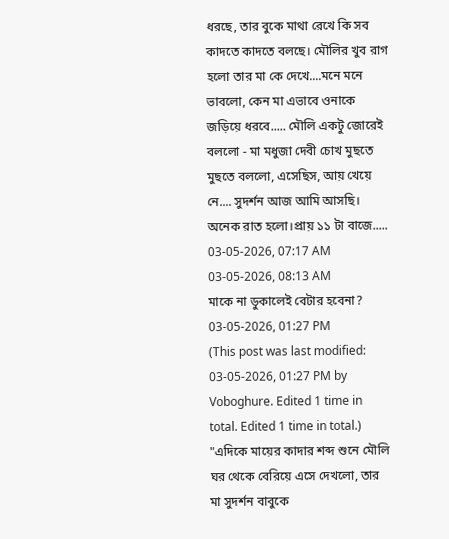ধরছে, তার বুকে মাথা রেখে কি সব কাদতে কাদতে বলছে। মৌলির খুব রাগ হলো তার মা কে দেখে....মনে মনে ভাবলো, কেন মা এভাবে ওনাকে জড়িয়ে ধরবে..... মৌলি একটু জোরেই বললো - মা মধুজা দেবী চোখ মুছতে মুছতে বললো, এসেছিস, আয় খেয়ে নে.... সুদর্শন আজ আমি আসছি। অনেক রাত হলো।প্রায় ১১ টা বাজে.....
03-05-2026, 07:17 AM
03-05-2026, 08:13 AM
মাকে না ডুকালেই বেটার হবেনা?
03-05-2026, 01:27 PM
(This post was last modified: 03-05-2026, 01:27 PM by Voboghure. Edited 1 time in total. Edited 1 time in total.)
"এদিকে মায়ের কাদার শব্দ শুনে মৌলি ঘর থেকে বেরিয়ে এসে দেখলো, তার মা সুদর্শন বাবুকে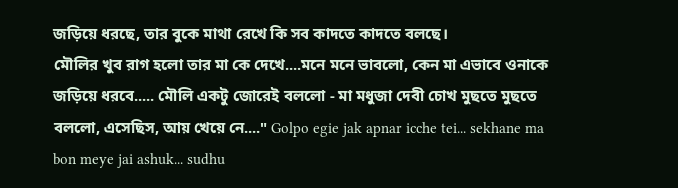জড়িয়ে ধরছে, তার বুকে মাথা রেখে কি সব কাদতে কাদতে বলছে।
মৌলির খুব রাগ হলো তার মা কে দেখে....মনে মনে ভাবলো, কেন মা এভাবে ওনাকে জড়িয়ে ধরবে..... মৌলি একটু জোরেই বললো - মা মধুজা দেবী চোখ মুছতে মুছতে বললো, এসেছিস, আয় খেয়ে নে...." Golpo egie jak apnar icche tei... sekhane ma bon meye jai ashuk... sudhu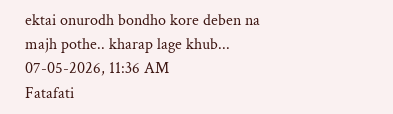ektai onurodh bondho kore deben na majh pothe.. kharap lage khub...
07-05-2026, 11:36 AM
Fatafati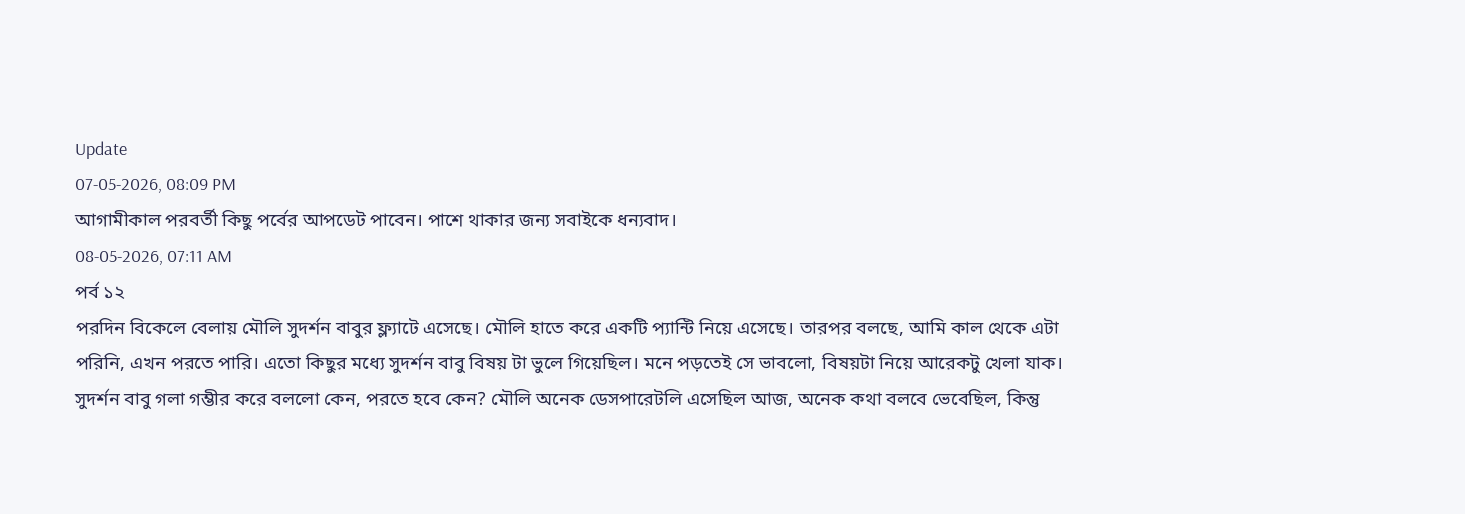Update
07-05-2026, 08:09 PM
আগামীকাল পরবর্তী কিছু পর্বের আপডেট পাবেন। পাশে থাকার জন্য সবাইকে ধন্যবাদ।
08-05-2026, 07:11 AM
পর্ব ১২
পরদিন বিকেলে বেলায় মৌলি সুদর্শন বাবুর ফ্ল্যাটে এসেছে। মৌলি হাতে করে একটি প্যান্টি নিয়ে এসেছে। তারপর বলছে, আমি কাল থেকে এটা পরিনি, এখন পরতে পারি। এতো কিছুর মধ্যে সুদর্শন বাবু বিষয় টা ভুলে গিয়েছিল। মনে পড়তেই সে ভাবলো, বিষয়টা নিয়ে আরেকটু খেলা যাক। সুদর্শন বাবু গলা গম্ভীর করে বললো কেন, পরতে হবে কেন? মৌলি অনেক ডেসপারেটলি এসেছিল আজ, অনেক কথা বলবে ভেবেছিল, কিন্তু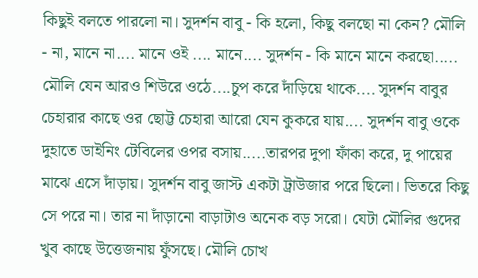কিছুই বলতে পারলো না। সুদর্শন বাবু - কি হলো, কিছু বলছো না কেন? মৌলি - না, মানে না.... মানে ওই .... মানে.... সুদর্শন - কি মানে মানে করছো..... মৌলি যেন আরও শিউরে ওঠে....চুপ করে দাঁড়িয়ে থাকে.... সুদর্শন বাবুর চেহারার কাছে ওর ছোট্ট চেহারা আরো যেন কুকরে যায়.... সুদর্শন বাবু ওকে দুহাতে ডাইনিং টেবিলের ওপর বসায়.....তারপর দুপা ফাঁকা করে, দু পায়ের মাঝে এসে দাঁড়ায়। সুদর্শন বাবু জাস্ট একটা ট্রাউজার পরে ছিলো। ভিতরে কিছু সে পরে না। তার না দাঁড়ানো বাড়াটাও অনেক বড় সরো। যেটা মৌলির গুদের খুব কাছে উত্তেজনায় ফুঁসছে। মৌলি চোখ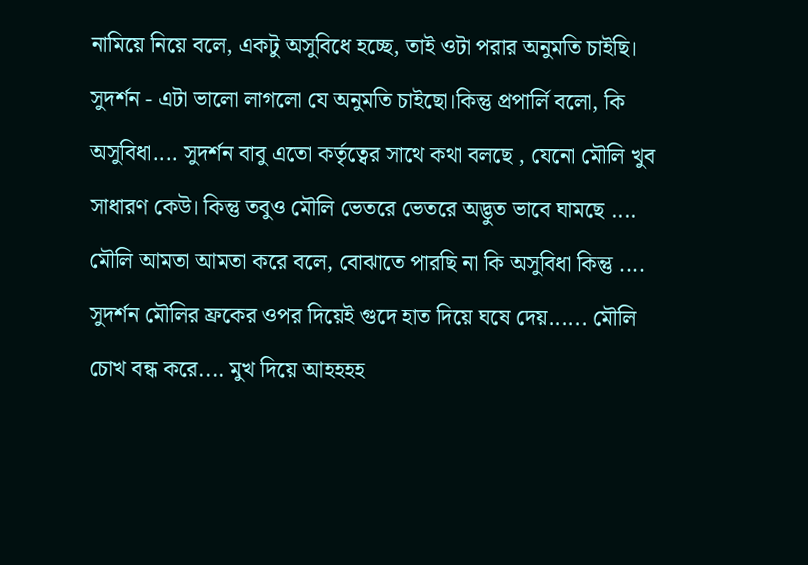নামিয়ে নিয়ে বলে, একটু অসুবিধে হচ্ছে, তাই ওটা পরার অনুমতি চাইছি। সুদর্শন - এটা ভালো লাগলো যে অনুমতি চাইছো।কিন্তু প্রপার্লি বলো, কি অসুবিধা.... সুদর্শন বাবু এতো কর্তৃত্বের সাথে কথা বলছে , যেনো মৌলি খুব সাধারণ কেউ। কিন্তু তবুও মৌলি ভেতরে ভেতরে অদ্ভুত ভাবে ঘামছে .... মৌলি আমতা আমতা করে বলে, বোঝাতে পারছি না কি অসুবিধা কিন্তু .... সুদর্শন মৌলির ফ্রকের ওপর দিয়েই গুদে হাত দিয়ে ঘষে দেয়...... মৌলি চোখ বন্ধ করে.... মুখ দিয়ে আহহহহ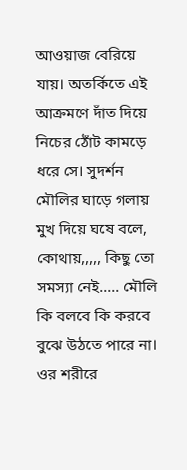আওয়াজ বেরিয়ে যায়। অতর্কিতে এই আক্রমণে দাঁত দিয়ে নিচের ঠোঁট কামড়ে ধরে সে। সুদর্শন মৌলির ঘাড়ে গলায় মুখ দিয়ে ঘষে বলে, কোথায়,,,,, কিছু তো সমস্যা নেই..... মৌলি কি বলবে কি করবে বুঝে উঠতে পারে না। ওর শরীরে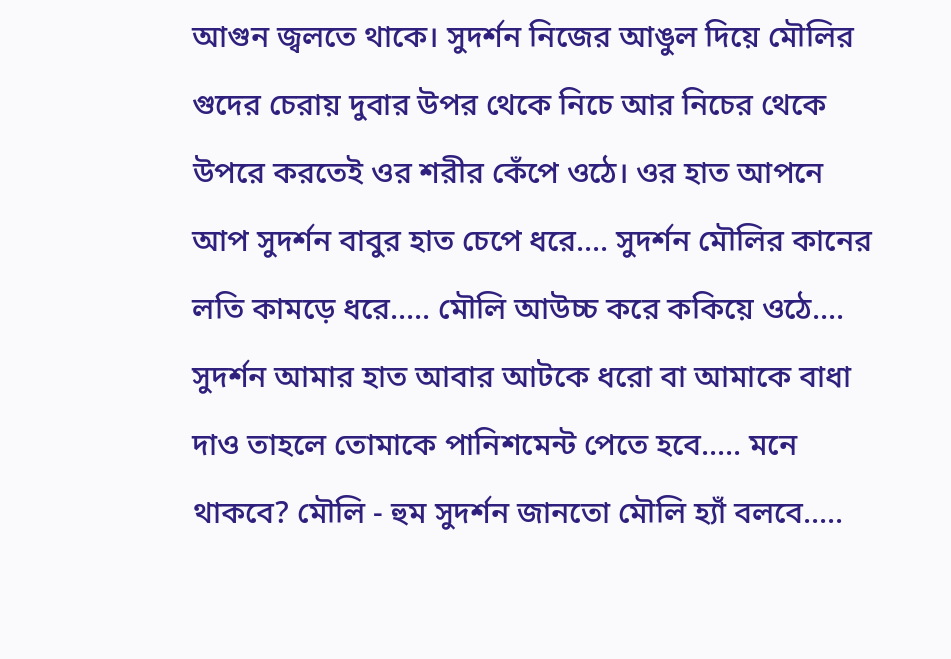আগুন জ্বলতে থাকে। সুদর্শন নিজের আঙুল দিয়ে মৌলির গুদের চেরায় দুবার উপর থেকে নিচে আর নিচের থেকে উপরে করতেই ওর শরীর কেঁপে ওঠে। ওর হাত আপনে আপ সুদর্শন বাবুর হাত চেপে ধরে.... সুদর্শন মৌলির কানের লতি কামড়ে ধরে..... মৌলি আউচ্চ করে ককিয়ে ওঠে.... সুদর্শন আমার হাত আবার আটকে ধরো বা আমাকে বাধা দাও তাহলে তোমাকে পানিশমেন্ট পেতে হবে..... মনে থাকবে? মৌলি - হুম সুদর্শন জানতো মৌলি হ্যাঁ বলবে.....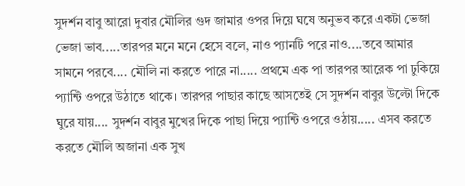সুদর্শন বাবু আরো দুবার মৌলির গুদ জামার ওপর দিয়ে ঘষে অনুভব করে একটা ভেজা ভেজা ভাব.....তারপর মনে মনে হেসে বলে, নাও প্যানটি পরে নাও....তবে আমার সামনে পরবে.... মৌলি না করতে পারে না..... প্রথমে এক পা তারপর আরেক পা ঢুকিয়ে প্যান্টি ওপরে উঠাতে থাকে। তারপর পাছার কাছে আসতেই সে সুদর্শন বাবুর উল্টো দিকে ঘুরে যায়.... সুদর্শন বাবুর মুখের দিকে পাছা দিয়ে প্যান্টি ওপরে ওঠায়..... এসব করতে করতে মৌলি অজানা এক সুখ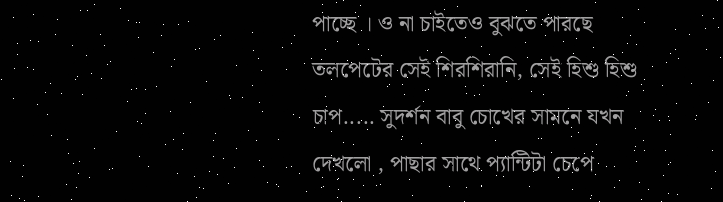পাচ্ছে । ও না চাইতেও বুঝতে পারছে তলপেটের সেই শিরশিরানি, সেই হিশু হিশু চাপ..... সুদর্শন বাবু চোখের সামনে যখন দেখলো , পাছার সাথে প্যান্টিটা চেপে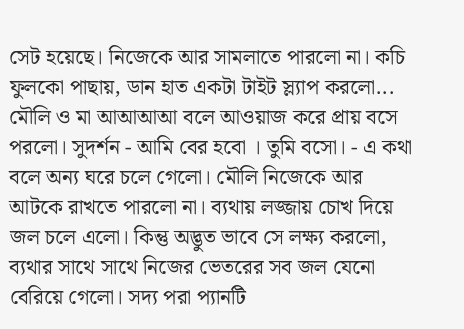সেট হয়েছে। নিজেকে আর সামলাতে পারলো না। কচি ফুলকো পাছায়, ডান হাত একটা টাইট স্ল্যাপ করলো... মৌলি ও মা আআআআ বলে আওয়াজ করে প্রায় বসে পরলো। সুদর্শন - আমি বের হবো । তুমি বসো। - এ কথা বলে অন্য ঘরে চলে গেলো। মৌলি নিজেকে আর আটকে রাখতে পারলো না। ব্যথায় লজ্জায় চোখ দিয়ে জল চলে এলো। কিন্তু অদ্ভুত ভাবে সে লক্ষ্য করলো, ব্যথার সাথে সাথে নিজের ভেতরের সব জল যেনো বেরিয়ে গেলো। সদ্য পরা প্যানটি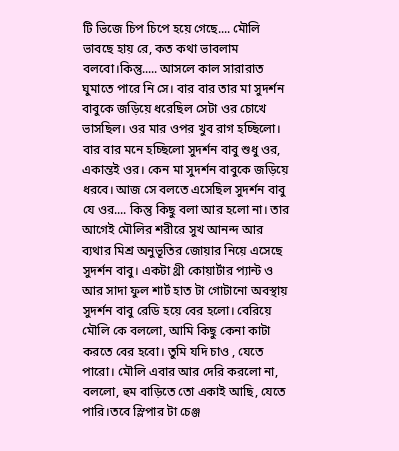টি ভিজে চিপ চিপে হয়ে গেছে.... মৌলি ভাবছে হায় রে, কত কথা ভাবলাম বলবো।কিন্তু..... আসলে কাল সারারাত ঘুমাতে পারে নি সে। বার বার তার মা সুদর্শন বাবুকে জড়িয়ে ধরেছিল সেটা ওর চোখে ভাসছিল। ওর মার ওপর খুব রাগ হচ্ছিলো। বার বার মনে হচ্ছিলো সুদর্শন বাবু শুধু ওর, একান্তই ওর। কেন মা সুদর্শন বাবুকে জড়িয়ে ধরবে। আজ সে বলতে এসেছিল সুদর্শন বাবু যে ওর.... কিন্তু কিছু বলা আর হলো না। তার আগেই মৌলির শরীরে সুখ আনন্দ আর ব্যথার মিশ্র অনুভূতির জোয়ার নিয়ে এসেছে সুদর্শন বাবু। একটা থ্রী কোয়ার্টার প্যান্ট ও আর সাদা ফুল শার্ট হাত টা গোটানো অবস্থায় সুদর্শন বাবু রেডি হয়ে বের হলো। বেরিয়ে মৌলি কে বললো, আমি কিছু কেনা কাটা করতে বের হবো। তুমি যদি চাও , যেতে পারো। মৌলি এবার আর দেরি করলো না, বললো, হুম বাড়িতে তো একাই আছি, যেতে পারি।তবে স্লিপার টা চেঞ্জ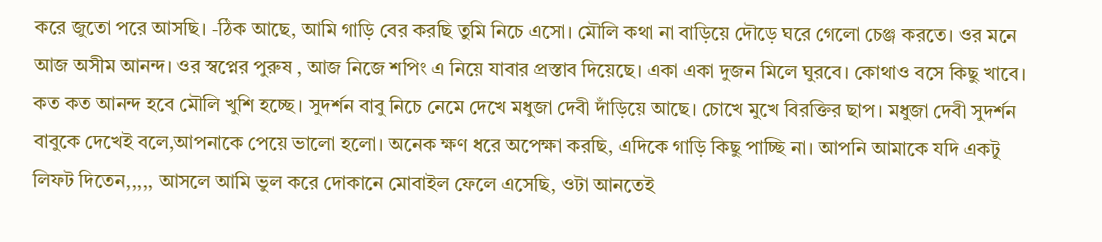করে জুতো পরে আসছি। -ঠিক আছে, আমি গাড়ি বের করছি তুমি নিচে এসো। মৌলি কথা না বাড়িয়ে দৌড়ে ঘরে গেলো চেঞ্জ করতে। ওর মনে আজ অসীম আনন্দ। ওর স্বপ্নের পুরুষ , আজ নিজে শপিং এ নিয়ে যাবার প্রস্তাব দিয়েছে। একা একা দুজন মিলে ঘুরবে। কোথাও বসে কিছু খাবে। কত কত আনন্দ হবে মৌলি খুশি হচ্ছে। সুদর্শন বাবু নিচে নেমে দেখে মধুজা দেবী দাঁড়িয়ে আছে। চোখে মুখে বিরক্তির ছাপ। মধুজা দেবী সুদর্শন বাবুকে দেখেই বলে,আপনাকে পেয়ে ভালো হলো। অনেক ক্ষণ ধরে অপেক্ষা করছি, এদিকে গাড়ি কিছু পাচ্ছি না। আপনি আমাকে যদি একটু লিফট দিতেন,,,,, আসলে আমি ভুল করে দোকানে মোবাইল ফেলে এসেছি, ওটা আনতেই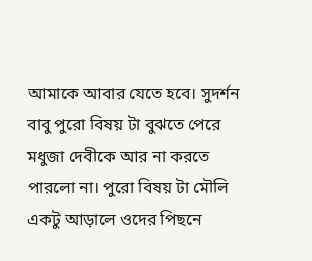আমাকে আবার যেতে হবে। সুদর্শন বাবু পুরো বিষয় টা বুঝতে পেরে মধুজা দেবীকে আর না করতে পারলো না। পুরো বিষয় টা মৌলি একটু আড়ালে ওদের পিছনে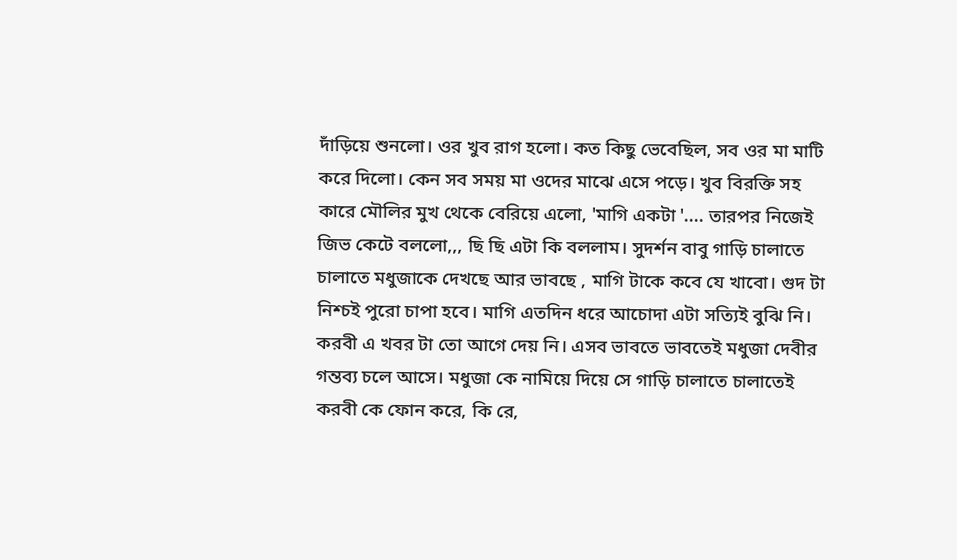দাঁড়িয়ে শুনলো। ওর খুব রাগ হলো। কত কিছু ভেবেছিল, সব ওর মা মাটি করে দিলো। কেন সব সময় মা ওদের মাঝে এসে পড়ে। খুব বিরক্তি সহ কারে মৌলির মুখ থেকে বেরিয়ে এলো, 'মাগি একটা '.... তারপর নিজেই জিভ কেটে বললো,,, ছি ছি এটা কি বললাম। সুদর্শন বাবু গাড়ি চালাতে চালাতে মধুজাকে দেখছে আর ভাবছে , মাগি টাকে কবে যে খাবো। গুদ টা নিশ্চই পুরো চাপা হবে। মাগি এতদিন ধরে আচোদা এটা সত্যিই বুঝি নি। করবী এ খবর টা তো আগে দেয় নি। এসব ভাবতে ভাবতেই মধুজা দেবীর গন্তব্য চলে আসে। মধুজা কে নামিয়ে দিয়ে সে গাড়ি চালাতে চালাতেই করবী কে ফোন করে, কি রে,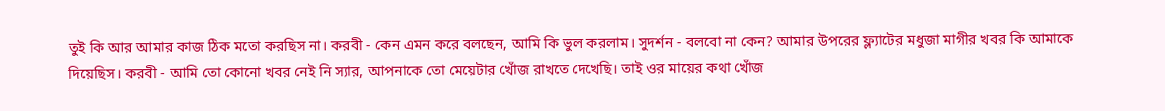তুই কি আর আমার কাজ ঠিক মতো করছিস না। করবী - কেন এমন করে বলছেন, আমি কি ভুল করলাম। সুদর্শন - বলবো না কেন? আমার উপরের ফ্ল্যাটের মধুজা মাগীর খবর কি আমাকে দিয়েছিস। করবী - আমি তো কোনো খবর নেই নি স্যার, আপনাকে তো মেয়েটার খোঁজ রাখতে দেখেছি। তাই ওর মায়ের কথা খোঁজ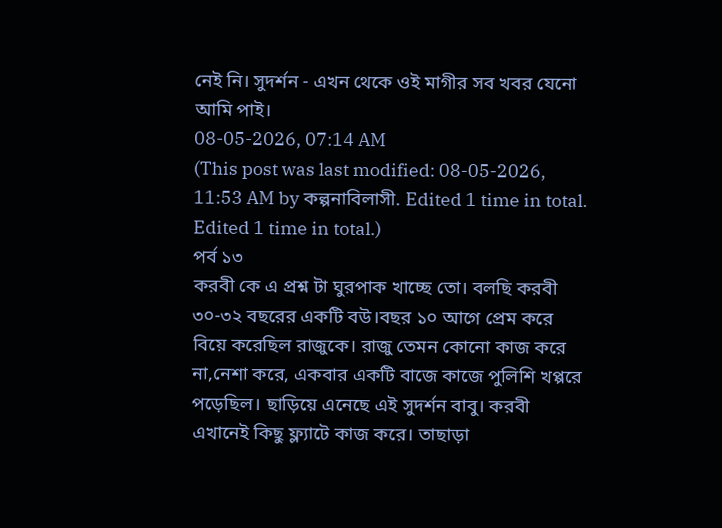নেই নি। সুদর্শন - এখন থেকে ওই মাগীর সব খবর যেনো আমি পাই।
08-05-2026, 07:14 AM
(This post was last modified: 08-05-2026, 11:53 AM by কল্পনাবিলাসী. Edited 1 time in total. Edited 1 time in total.)
পর্ব ১৩
করবী কে এ প্রশ্ন টা ঘুরপাক খাচ্ছে তো। বলছি করবী ৩০-৩২ বছরের একটি বউ।বছর ১০ আগে প্রেম করে বিয়ে করেছিল রাজুকে। রাজু তেমন কোনো কাজ করে না,নেশা করে, একবার একটি বাজে কাজে পুলিশি খপ্পরে পড়েছিল। ছাড়িয়ে এনেছে এই সুদর্শন বাবু। করবী এখানেই কিছু ফ্ল্যাটে কাজ করে। তাছাড়া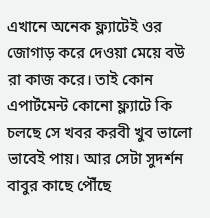এখানে অনেক ফ্ল্যাটেই ওর জোগাড় করে দেওয়া মেয়ে বউ রা কাজ করে। তাই কোন এপার্টমেন্ট কোনো ফ্ল্যাটে কি চলছে সে খবর করবী খুব ভালো ভাবেই পায়। আর সেটা সুদর্শন বাবুর কাছে পৌঁছে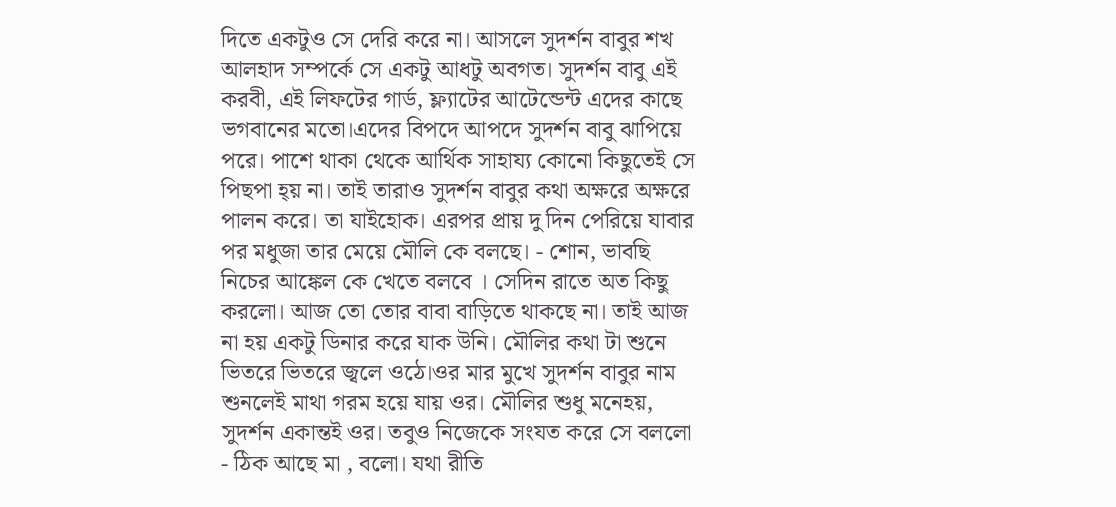দিতে একটুও সে দেরি করে না। আসলে সুদর্শন বাবুর শখ আলহাদ সম্পর্কে সে একটু আধটু অবগত। সুদর্শন বাবু এই করবী, এই লিফটের গার্ড, ফ্ল্যাটের আটেন্ডেন্ট এদের কাছে ভগবানের মতো।এদের বিপদে আপদে সুদর্শন বাবু ঝাপিয়ে পরে। পাশে থাকা থেকে আর্থিক সাহায্য কোনো কিছুতেই সে পিছপা হ্য় না। তাই তারাও সুদর্শন বাবুর কথা অক্ষরে অক্ষরে পালন করে। তা যাইহোক। এরপর প্রায় দু দিন পেরিয়ে যাবার পর মধুজা তার মেয়ে মৌলি কে বলছে। - শোন, ভাবছি নিচের আঙ্কেল কে খেতে বলবে । সেদিন রাতে অত কিছু করলো। আজ তো তোর বাবা বাড়িতে থাকছে না। তাই আজ না হয় একটু ডিনার করে যাক উনি। মৌলির কথা টা শুনে ভিতরে ভিতরে জ্বলে ওঠে।ওর মার মুখে সুদর্শন বাবুর নাম শুনলেই মাথা গরম হয়ে যায় ওর। মৌলির শুধু মনেহয়, সুদর্শন একান্তই ওর। তবুও নিজেকে সংযত করে সে বললো - ঠিক আছে মা , বলো। যথা রীতি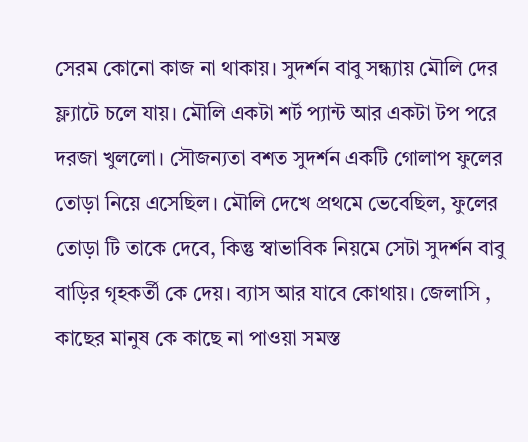সেরম কোনো কাজ না থাকায়। সুদর্শন বাবু সন্ধ্যায় মৌলি দের ফ্ল্যাটে চলে যায়। মৌলি একটা শর্ট প্যান্ট আর একটা টপ পরে দরজা খুললো। সৌজন্যতা বশত সুদর্শন একটি গোলাপ ফুলের তোড়া নিয়ে এসেছিল। মৌলি দেখে প্রথমে ভেবেছিল, ফুলের তোড়া টি তাকে দেবে, কিন্তু স্বাভাবিক নিয়মে সেটা সুদর্শন বাবু বাড়ির গৃহকর্তী কে দেয়। ব্যাস আর যাবে কোথায়। জেলাসি , কাছের মানুষ কে কাছে না পাওয়া সমস্ত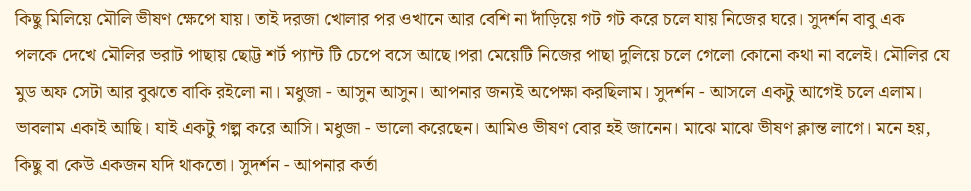কিছু মিলিয়ে মৌলি ভীষণ ক্ষেপে যায়। তাই দরজা খোলার পর ওখানে আর বেশি না দাঁড়িয়ে গট গট করে চলে যায় নিজের ঘরে। সুদর্শন বাবু এক পলকে দেখে মৌলির ভরাট পাছায় ছোট্ট শর্ট প্যান্ট টি চেপে বসে আছে।পরা মেয়েটি নিজের পাছা দুলিয়ে চলে গেলো কোনো কথা না বলেই। মৌলির যে মুড অফ সেটা আর বুঝতে বাকি রইলো না। মধুজা - আসুন আসুন। আপনার জন্যই অপেক্ষা করছিলাম। সুদর্শন - আসলে একটু আগেই চলে এলাম। ভাবলাম একাই আছি। যাই একটু গল্প করে আসি। মধুজা - ভালো করেছেন। আমিও ভীষণ বোর হই জানেন। মাঝে মাঝে ভীষণ ক্লান্ত লাগে। মনে হয়, কিছু বা কেউ একজন যদি থাকতো। সুদর্শন - আপনার কর্তা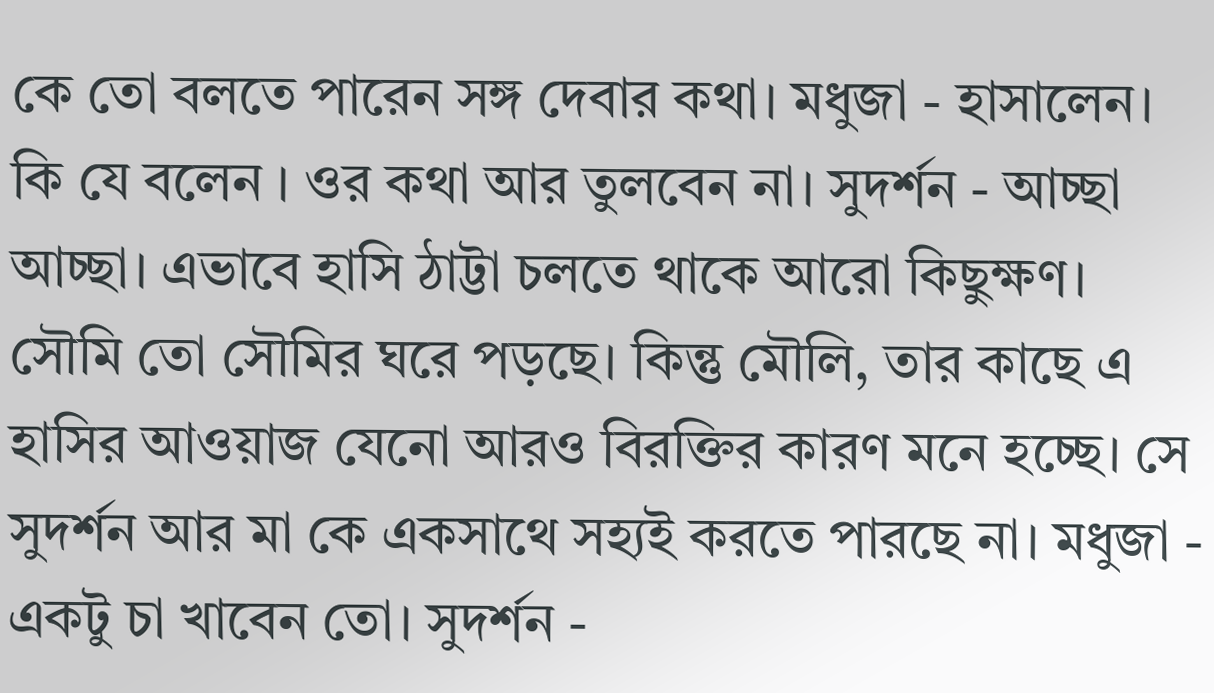কে তো বলতে পারেন সঙ্গ দেবার কথা। মধুজা - হাসালেন। কি যে বলেন । ওর কথা আর তুলবেন না। সুদর্শন - আচ্ছা আচ্ছা। এভাবে হাসি ঠাট্টা চলতে থাকে আরো কিছুক্ষণ। সৌমি তো সৌমির ঘরে পড়ছে। কিন্তু মৌলি, তার কাছে এ হাসির আওয়াজ যেনো আরও বিরক্তির কারণ মনে হচ্ছে। সে সুদর্শন আর মা কে একসাথে সহ্যই করতে পারছে না। মধুজা - একটু চা খাবেন তো। সুদর্শন -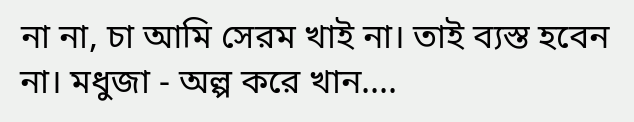না না, চা আমি সেরম খাই না। তাই ব্যস্ত হবেন না। মধুজা - অল্প করে খান....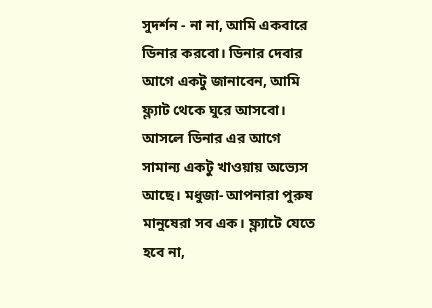সুদর্শন - না না, আমি একবারে ডিনার করবো। ডিনার দেবার আগে একটু জানাবেন, আমি ফ্ল্যাট থেকে ঘুরে আসবো। আসলে ডিনার এর আগে সামান্য একটু খাওয়ায় অভ্যেস আছে। মধুজা- আপনারা পুরুষ মানুষেরা সব এক। ফ্ল্যাটে যেতে হবে না,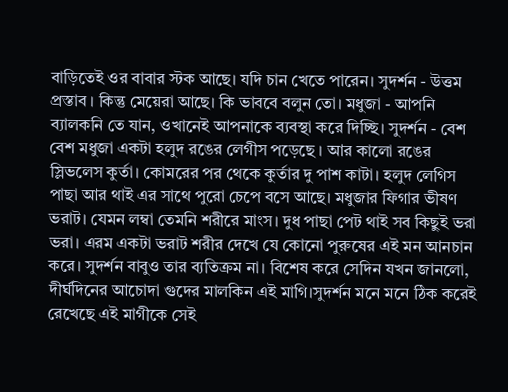বাড়িতেই ওর বাবার স্টক আছে। যদি চান খেতে পারেন। সুদর্শন - উত্তম প্রস্তাব । কিন্তু মেয়েরা আছে। কি ভাববে বলুন তো। মধুজা - আপনি ব্যালকনি তে যান, ওখানেই আপনাকে ব্যবস্থা করে দিচ্ছি। সুদর্শন - বেশ বেশ মধুজা একটা হলুদ রঙের লেগীস পড়েছে । আর কালো রঙের স্লিভলেস কুর্তা। কোমরের পর থেকে কুর্তার দু পাশ কাটা। হলুদ লেগিস পাছা আর থাই এর সাথে পুরো চেপে বসে আছে। মধুজার ফিগার ভীষণ ভরাট। যেমন লম্বা তেমনি শরীরে মাংস। দুধ পাছা পেট থাই সব কিছুই ভরা ভরা। এরম একটা ভরাট শরীর দেখে যে কোনো পুরুষের এই মন আনচান করে। সুদর্শন বাবুও তার ব্যতিক্রম না। বিশেষ করে সেদিন যখন জানলো, দীর্ঘদিনের আচোদা গুদের মালকিন এই মাগি।সুদর্শন মনে মনে ঠিক করেই রেখেছে এই মাগীকে সেই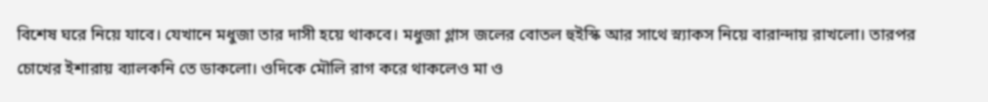বিশেষ ঘরে নিয়ে যাবে। যেখানে মধুজা তার দাসী হয়ে থাকবে। মধুজা গ্লাস জলের বোতল হুইস্কি আর সাথে স্ন্যাকস নিয়ে বারান্দায় রাখলো। তারপর চোখের ইশারায় ব্যালকনি তে ডাকলো। ওদিকে মৌলি রাগ করে থাকলেও মা ও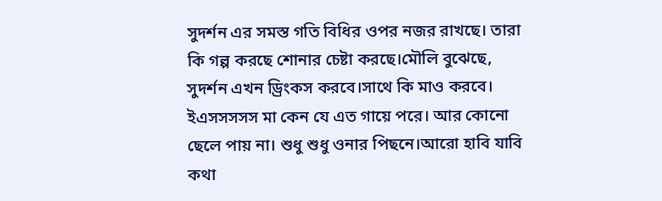সুদর্শন এর সমস্ত গতি বিধির ওপর নজর রাখছে। তারা কি গল্প করছে শোনার চেষ্টা করছে।মৌলি বুঝেছে, সুদর্শন এখন ড্রিংকস করবে।সাথে কি মাও করবে। ইএসসসসস মা কেন যে এত গায়ে পরে। আর কোনো ছেলে পায় না। শুধু শুধু ওনার পিছনে।আরো হাবি যাবি কথা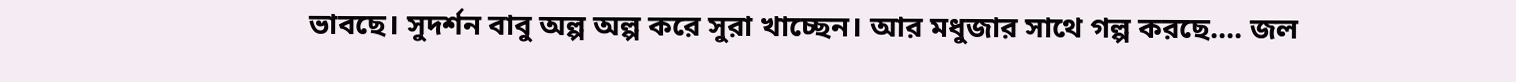ভাবছে। সুদর্শন বাবু অল্প অল্প করে সুরা খাচ্ছেন। আর মধুজার সাথে গল্প করছে.... জল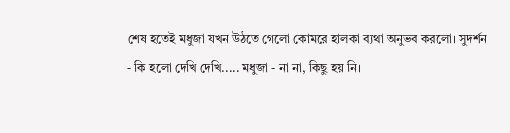শেষ হতেই মধুজা যখন উঠতে গেলো কোমরে হালকা ব্যথা অনুভব করলো। সুদর্শন - কি হলো দেখি দেখি..... মধুজা - না না, কিছু হয় নি।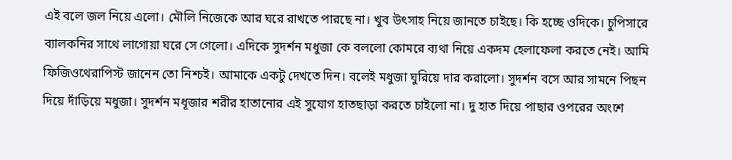এই বলে জল নিয়ে এলো। মৌলি নিজেকে আর ঘরে রাখতে পারছে না। খুব উৎসাহ নিয়ে জানতে চাইছে। কি হচ্ছে ওদিকে। চুপিসারে ব্যালকনির সাথে লাগোয়া ঘরে সে গেলো। এদিকে সুদর্শন মধুজা কে বললো কোমরে ব্যথা নিয়ে একদম হেলাফেলা করতে নেই। আমি ফিজিওথেরাপিস্ট জানেন তো নিশ্চই। আমাকে একটু দেখতে দিন। বলেই মধুজা ঘুরিয়ে দার করালো। সুদর্শন বসে আর সামনে পিছন দিয়ে দাঁড়িয়ে মধুজা। সুদর্শন মধূজার শরীর হাতানোর এই সুযোগ হাতছাড়া করতে চাইলো না। দু হাত দিয়ে পাছার ওপরের অংশে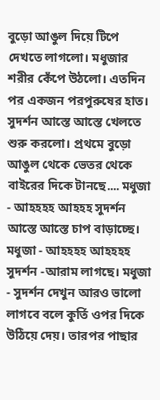বুড়ো আঙুল দিয়ে টিপে দেখতে লাগলো। মধুজার শরীর কেঁপে উঠলো। এতদিন পর একজন পরপুরুষের হাত। সুদর্শন আস্তে আস্তে খেলতে শুরু করলো। প্রথমে বুড়ো আঙুল থেকে ভেতর থেকে বাইরের দিকে টানছে.... মধুজা - আহহহহ আহহহ সুদর্শন আস্তে আস্তে চাপ বাড়াচ্ছে। মধুজা - আহহহহ আহহহহ সুদর্শন -আরাম লাগছে। মধুজা - সুদর্শন দেখুন আরও ভালো লাগবে বলে কুর্তি ওপর দিকে উঠিয়ে দেয়। তারপর পাছার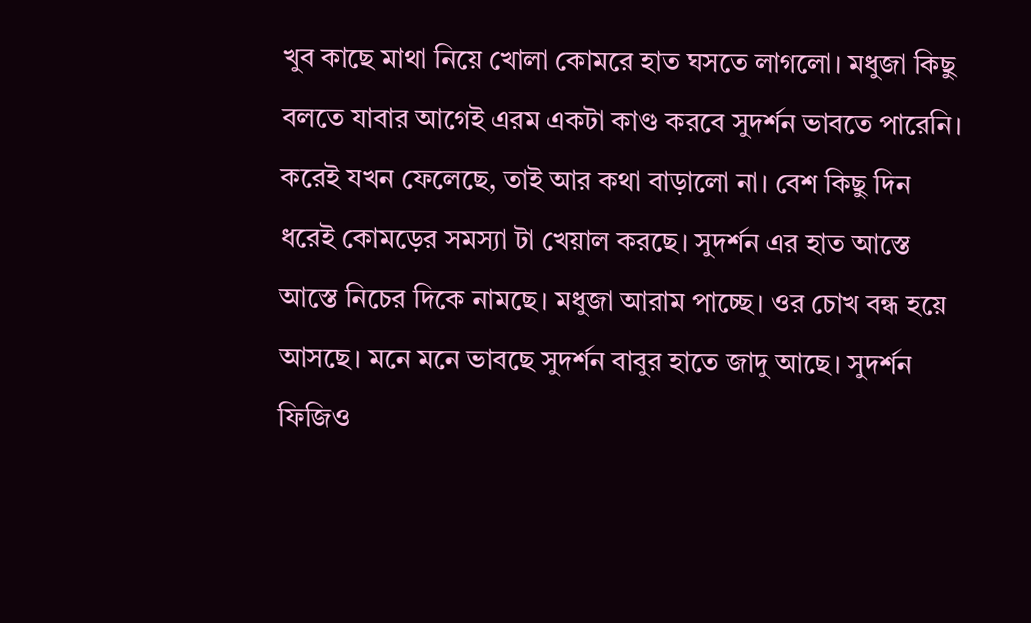খুব কাছে মাথা নিয়ে খোলা কোমরে হাত ঘসতে লাগলো। মধুজা কিছু বলতে যাবার আগেই এরম একটা কাণ্ড করবে সুদর্শন ভাবতে পারেনি। করেই যখন ফেলেছে, তাই আর কথা বাড়ালো না। বেশ কিছু দিন ধরেই কোমড়ের সমস্যা টা খেয়াল করছে। সুদর্শন এর হাত আস্তে আস্তে নিচের দিকে নামছে। মধুজা আরাম পাচ্ছে। ওর চোখ বন্ধ হয়ে আসছে। মনে মনে ভাবছে সুদর্শন বাবুর হাতে জাদু আছে। সুদর্শন ফিজিও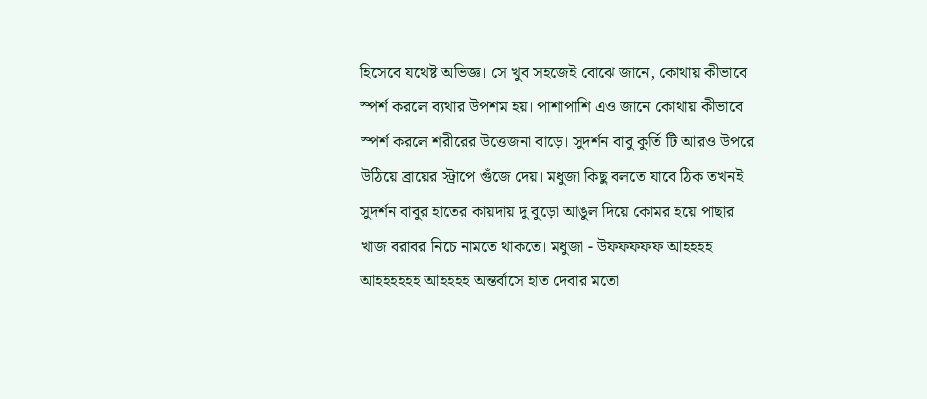হিসেবে যথেষ্ট অভিজ্ঞ। সে খুব সহজেই বোঝে জানে, কোথায় কীভাবে স্পর্শ করলে ব্যথার উপশম হয়। পাশাপাশি এও জানে কোথায় কীভাবে স্পর্শ করলে শরীরের উত্তেজনা বাড়ে। সুদর্শন বাবু কুর্তি টি আরও উপরে উঠিয়ে ব্রায়ের স্ট্রাপে গুঁজে দেয়। মধুজা কিছু বলতে যাবে ঠিক তখনই সুদর্শন বাবুর হাতের কায়দায় দু বুড়ো আঙুল দিয়ে কোমর হয়ে পাছার খাজ বরাবর নিচে নামতে থাকতে। মধুজা - উফফফফফ আহহহহ আহহহহহহ আহহহহ অন্তর্বাসে হাত দেবার মতো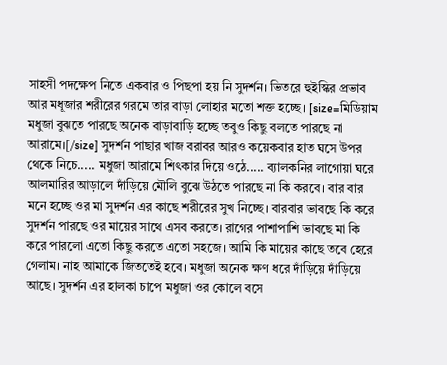সাহসী পদক্ষেপ নিতে একবার ও পিছপা হয় নি সুদর্শন। ভিতরে হুইস্কির প্রভাব আর মধূজার শরীরের গরমে তার বাড়া লোহার মতো শক্ত হচ্ছে। [size=মিডিয়াম মধুজা বুঝতে পারছে অনেক বাড়াবাড়ি হচ্ছে তবুও কিছু বলতে পারছে না আরামে।[/size] সুদর্শন পাছার খাজ বরাবর আরও কয়েকবার হাত ঘসে উপর থেকে নিচে..... মধুজা আরামে শিৎকার দিয়ে ওঠে..... ব্যালকনির লাগোয়া ঘরে আলমারির আড়ালে দাঁড়িয়ে মৌলি বুঝে উঠতে পারছে না কি করবে। বার বার মনে হচ্ছে ওর মা সুদর্শন এর কাছে শরীরের সুখ নিচ্ছে। বারবার ভাবছে কি করে সুদর্শন পারছে ওর মায়ের সাথে এসব করতে। রাগের পাশাপাশি ভাবছে মা কি করে পারলো এতো কিছু করতে এতো সহজে। আমি কি মায়ের কাছে তবে হেরে গেলাম। নাহ আমাকে জিততেই হবে। মধুজা অনেক ক্ষণ ধরে দাঁড়িয়ে দাঁড়িয়ে আছে। সুদর্শন এর হালকা চাপে মধুজা ওর কোলে বসে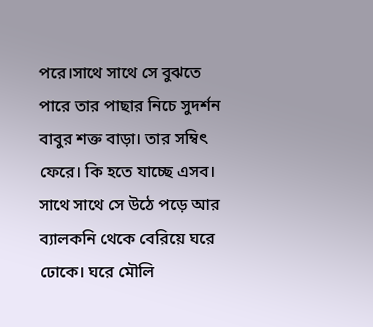পরে।সাথে সাথে সে বুঝতে পারে তার পাছার নিচে সুদর্শন বাবুর শক্ত বাড়া। তার সম্বিৎ ফেরে। কি হতে যাচ্ছে এসব। সাথে সাথে সে উঠে পড়ে আর ব্যালকনি থেকে বেরিয়ে ঘরে ঢোকে। ঘরে মৌলি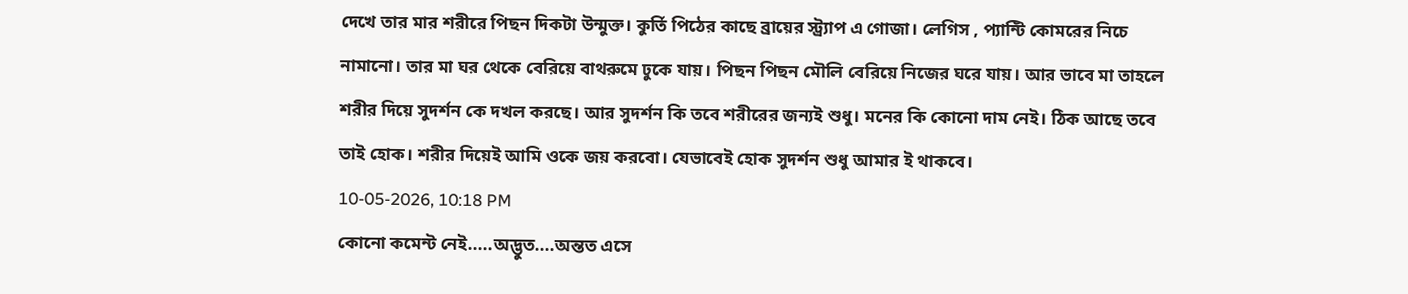দেখে তার মার শরীরে পিছন দিকটা উন্মুক্ত। কুর্তি পিঠের কাছে ব্রায়ের স্ট্র্যাপ এ গোজা। লেগিস , প্যান্টি কোমরের নিচে নামানো। তার মা ঘর থেকে বেরিয়ে বাথরুমে ঢুকে যায়। পিছন পিছন মৌলি বেরিয়ে নিজের ঘরে যায়। আর ভাবে মা তাহলে শরীর দিয়ে সুদর্শন কে দখল করছে। আর সুদর্শন কি তবে শরীরের জন্যই শুধু। মনের কি কোনো দাম নেই। ঠিক আছে তবে তাই হোক। শরীর দিয়েই আমি ওকে জয় করবো। যেভাবেই হোক সুদর্শন শুধু আমার ই থাকবে।
10-05-2026, 10:18 PM
কোনো কমেন্ট নেই.....অদ্ভুত....অন্তত এসে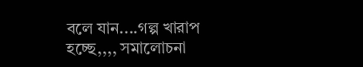বলে যান....গল্প খারাপ হচ্ছে,,,, সমালোচনা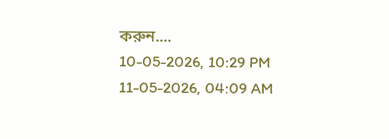করুন....
10-05-2026, 10:29 PM
11-05-2026, 04:09 AM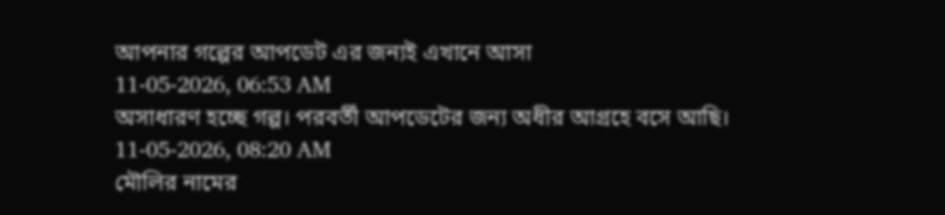আপনার গল্পের আপডেট এর জন্যই এখানে আসা
11-05-2026, 06:53 AM
অসাধারণ হচ্ছে গল্প। পরবর্তী আপডেটের জন্য অধীর আগ্রহে বসে আছি।
11-05-2026, 08:20 AM
মৌলির নামের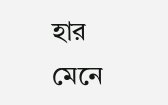হার মেনে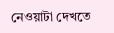নেওয়াটা দেখতে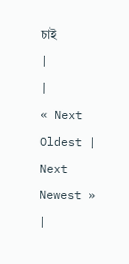চাই
|
|
« Next Oldest | Next Newest »
|